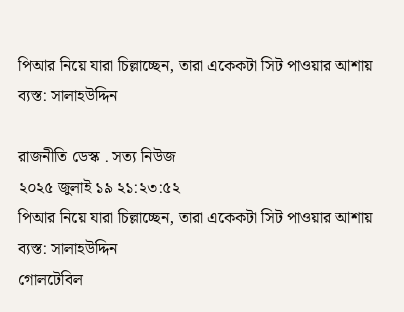পিআর নিয়ে যারা চিল্লাচ্ছেন, তারা একেকটা সিট পাওয়ার আশায় ব্যস্ত: সালাহউদ্দিন

রাজনীতি ডেস্ক . সত্য নিউজ
২০২৫ জুলাই ১৯ ২১:২৩:৫২
পিআর নিয়ে যারা চিল্লাচ্ছেন, তারা একেকটা সিট পাওয়ার আশায় ব্যস্ত: সালাহউদ্দিন
গোলটেবিল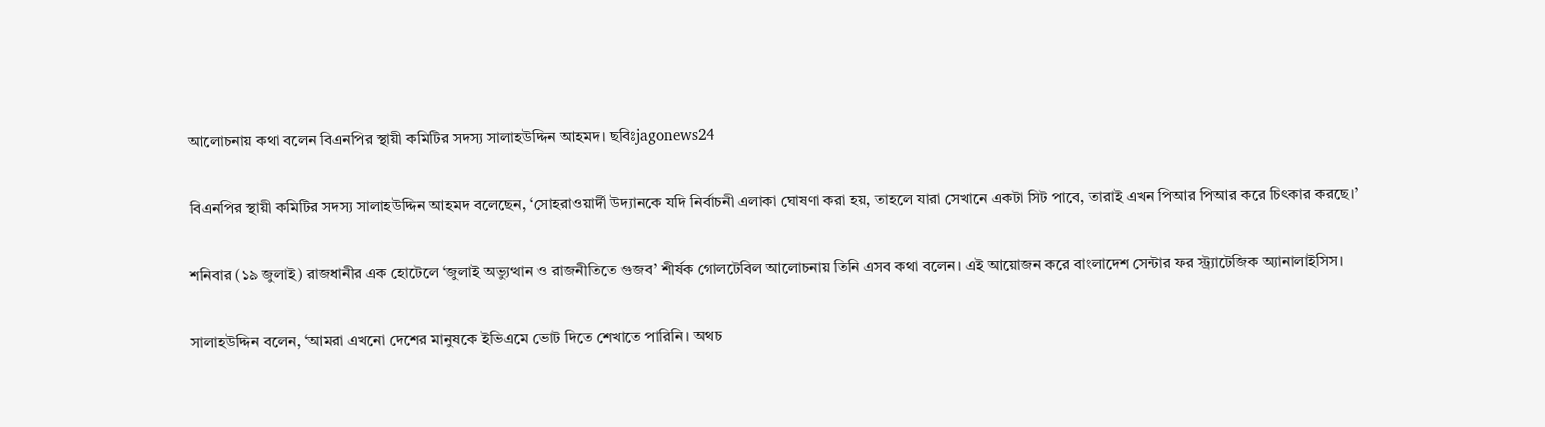আলোচনায় কথা বলেন বিএনপির স্থায়ী কমিটির সদস্য সালাহউদ্দিন আহমদ। ছবিঃjagonews24

বিএনপির স্থায়ী কমিটির সদস্য সালাহউদ্দিন আহমদ বলেছেন, ‘সোহরাওয়ার্দী উদ্যানকে যদি নির্বাচনী এলাকা ঘোষণা করা হয়, তাহলে যারা সেখানে একটা সিট পাবে, তারাই এখন পিআর পিআর করে চিৎকার করছে।’

শনিবার (১৯ জুলাই) রাজধানীর এক হোটেলে ‘জুলাই অভ্যুত্থান ও রাজনীতিতে গুজব’ শীর্ষক গোলটেবিল আলোচনায় তিনি এসব কথা বলেন। এই আয়োজন করে বাংলাদেশ সেন্টার ফর স্ট্র্যাটেজিক অ্যানালাইসিস।

সালাহউদ্দিন বলেন, ‘আমরা এখনো দেশের মানুষকে ইভিএমে ভোট দিতে শেখাতে পারিনি। অথচ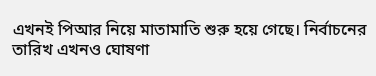এখনই পিআর নিয়ে মাতামাতি শুরু হয়ে গেছে। নির্বাচনের তারিখ এখনও ঘোষণা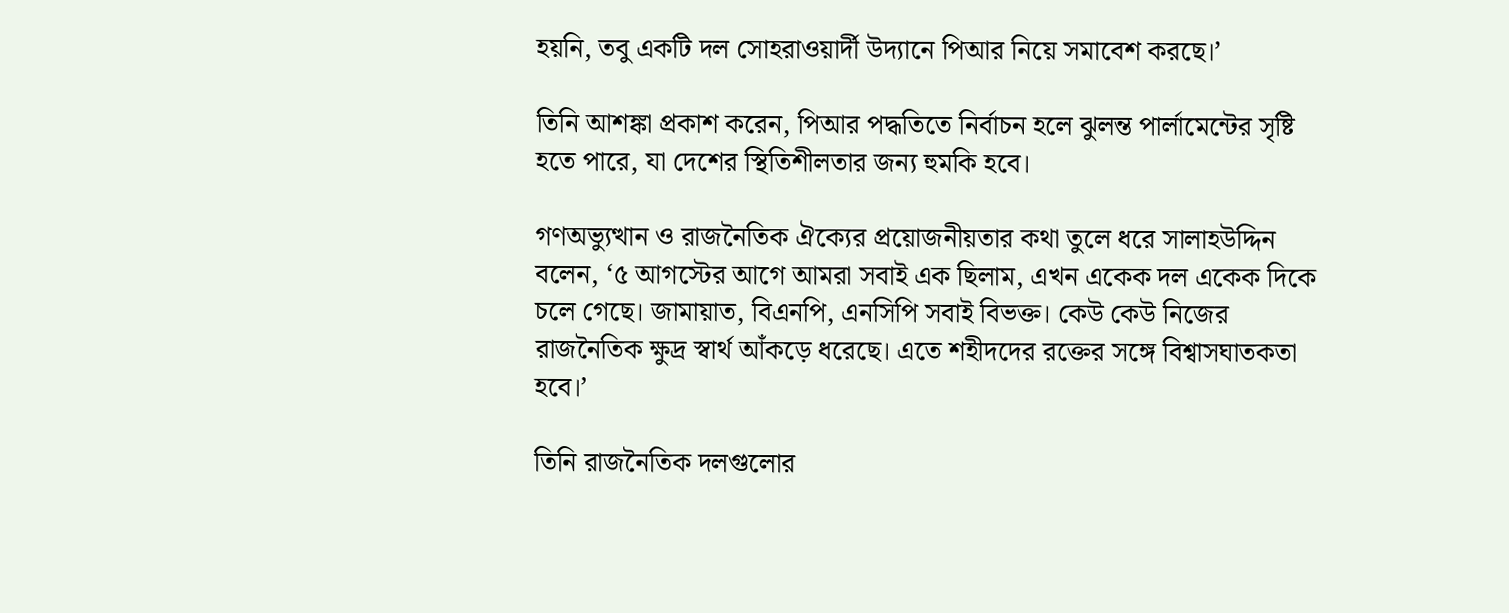হয়নি, তবু একটি দল সোহরাওয়ার্দী উদ্যানে পিআর নিয়ে সমাবেশ করছে।’

তিনি আশঙ্কা প্রকাশ করেন, পিআর পদ্ধতিতে নির্বাচন হলে ঝুলন্ত পার্লামেন্টের সৃষ্টি হতে পারে, যা দেশের স্থিতিশীলতার জন্য হুমকি হবে।

গণঅভ্যুত্থান ও রাজনৈতিক ঐক্যের প্রয়োজনীয়তার কথা তুলে ধরে সালাহউদ্দিন বলেন, ‘৫ আগস্টের আগে আমরা সবাই এক ছিলাম, এখন একেক দল একেক দিকে চলে গেছে। জামায়াত, বিএনপি, এনসিপি সবাই বিভক্ত। কেউ কেউ নিজের রাজনৈতিক ক্ষুদ্র স্বার্থ আঁকড়ে ধরেছে। এতে শহীদদের রক্তের সঙ্গে বিশ্বাসঘাতকতা হবে।’

তিনি রাজনৈতিক দলগুলোর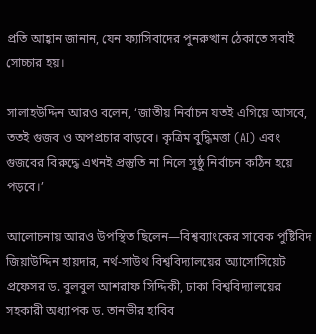প্রতি আহ্বান জানান, যেন ফ্যাসিবাদের পুনরুত্থান ঠেকাতে সবাই সোচ্চার হয়।

সালাহউদ্দিন আরও বলেন, ‘জাতীয় নির্বাচন যতই এগিয়ে আসবে, ততই গুজব ও অপপ্রচার বাড়বে। কৃত্রিম বুদ্ধিমত্তা (AI) এবং গুজবের বিরুদ্ধে এখনই প্রস্তুতি না নিলে সুষ্ঠু নির্বাচন কঠিন হয়ে পড়বে।’

আলোচনায় আরও উপস্থিত ছিলেন—বিশ্বব্যাংকের সাবেক পুষ্টিবিদ জিয়াউদ্দিন হায়দার, নর্থ-সাউথ বিশ্ববিদ্যালয়ের অ্যাসোসিয়েট প্রফেসর ড. বুলবুল আশরাফ সিদ্দিকী, ঢাকা বিশ্ববিদ্যালয়ের সহকারী অধ্যাপক ড. তানভীর হাবিব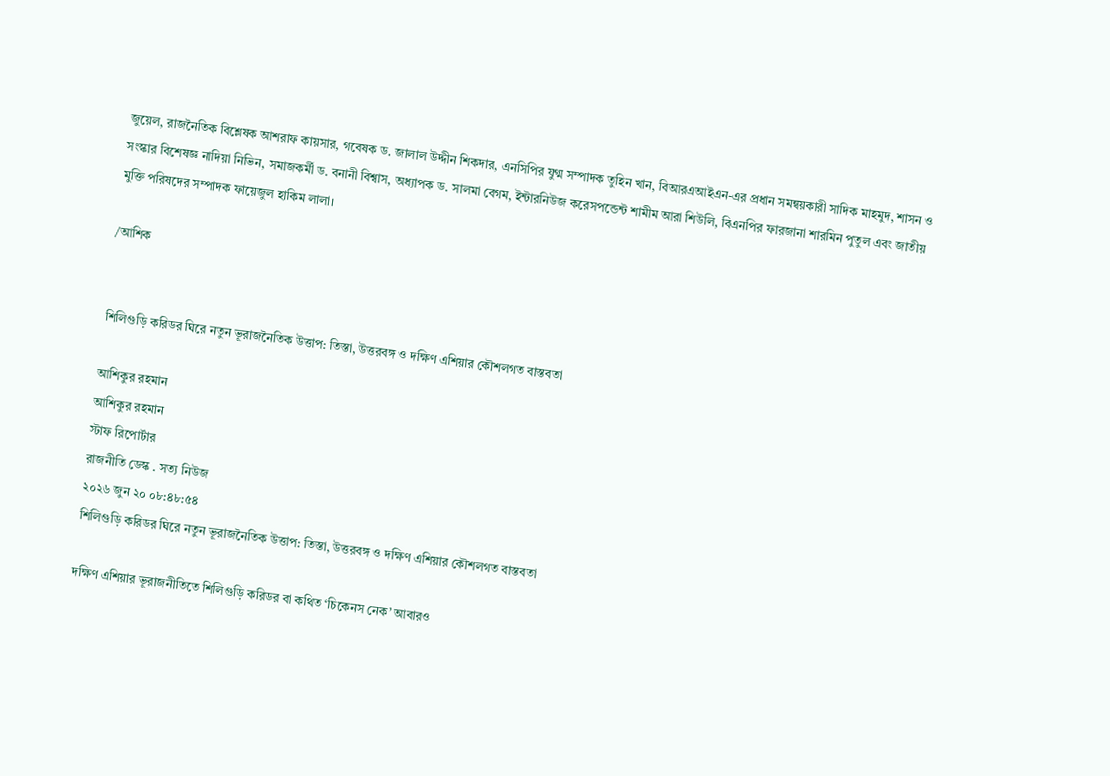জুয়েল, রাজনৈতিক বিশ্লেষক আশরাফ কায়সার, গবেষক ড. জালাল উদ্দীন শিকদার, এনসিপির যুগ্ম সম্পাদক তুহিন খান, বিআরএআইএন-এর প্রধান সমন্বয়কারী সাদিক মাহমুদ, শাসন ও সংস্কার বিশেষজ্ঞ নাদিয়া নিভিন, সমাজকর্মী ড. বনানী বিশ্বাস, অধ্যাপক ড. সালমা বেগম, ইন্টারনিউজ করেসপন্ডেন্ট শামীম আরা শিউলি, বিএনপির ফারজানা শারমিন পুতুল এবং জাতীয় মুক্তি পরিষদের সম্পাদক ফায়েজুল হাকিম লালা।

/আশিক


শিলিগুড়ি করিডর ঘিরে নতুন ভূরাজনৈতিক উত্তাপ: তিস্তা, উত্তরবঙ্গ ও দক্ষিণ এশিয়ার কৌশলগত বাস্তবতা

আশিকুর রহমান
আশিকুর রহমান
স্টাফ রিপোর্টার
রাজনীতি ডেস্ক . সত্য নিউজ
২০২৬ জুন ২০ ০৮:৪৮:৫৪
শিলিগুড়ি করিডর ঘিরে নতুন ভূরাজনৈতিক উত্তাপ: তিস্তা, উত্তরবঙ্গ ও দক্ষিণ এশিয়ার কৌশলগত বাস্তবতা

দক্ষিণ এশিয়ার ভূরাজনীতিতে শিলিগুড়ি করিডর বা কথিত ‘চিকেনস নেক’ আবারও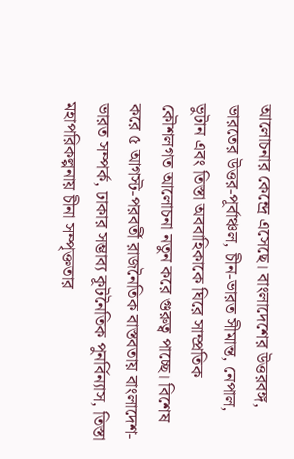আলোচনার কেন্দ্রে এসেছে। বাংলাদেশের উত্তরবঙ্গ, ভারতের উত্তর-পূর্বাঞ্চল, চীন-ভারত সীমান্ত, নেপাল, ভুটান এবং তিস্তা অববাহিকাকে ঘিরে সাম্প্রতিক কৌশলগত আলোচনা নতুন করে গুরুত্ব পাচ্ছে। বিশেষ করে ৫ আগস্ট-পরবর্তী রাজনৈতিক বাস্তবতায় বাংলাদেশ-ভারত সম্পর্ক, ঢাকার সম্ভাব্য কূটনৈতিক পুনর্বিন্যাস, তিস্তা মহাপরিকল্পনায় চীনা সম্পৃক্ততার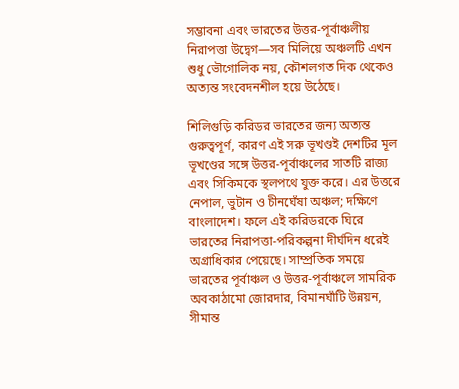সম্ভাবনা এবং ভারতের উত্তর-পূর্বাঞ্চলীয় নিরাপত্তা উদ্বেগ—সব মিলিয়ে অঞ্চলটি এখন শুধু ভৌগোলিক নয়, কৌশলগত দিক থেকেও অত্যন্ত সংবেদনশীল হয়ে উঠেছে।

শিলিগুড়ি করিডর ভারতের জন্য অত্যন্ত গুরুত্বপূর্ণ, কারণ এই সরু ভূখণ্ডই দেশটির মূল ভূখণ্ডের সঙ্গে উত্তর-পূর্বাঞ্চলের সাতটি রাজ্য এবং সিকিমকে স্থলপথে যুক্ত করে। এর উত্তরে নেপাল, ভুটান ও চীনঘেঁষা অঞ্চল; দক্ষিণে বাংলাদেশ। ফলে এই করিডরকে ঘিরে ভারতের নিরাপত্তা-পরিকল্পনা দীর্ঘদিন ধরেই অগ্রাধিকার পেয়েছে। সাম্প্রতিক সময়ে ভারতের পূর্বাঞ্চল ও উত্তর-পূর্বাঞ্চলে সামরিক অবকাঠামো জোরদার, বিমানঘাঁটি উন্নয়ন, সীমান্ত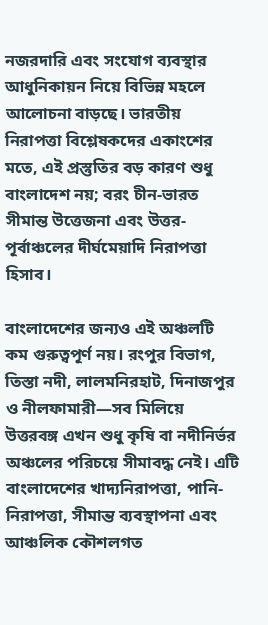নজরদারি এবং সংযোগ ব্যবস্থার আধুনিকায়ন নিয়ে বিভিন্ন মহলে আলোচনা বাড়ছে। ভারতীয় নিরাপত্তা বিশ্লেষকদের একাংশের মতে, এই প্রস্তুতির বড় কারণ শুধু বাংলাদেশ নয়; বরং চীন-ভারত সীমান্ত উত্তেজনা এবং উত্তর-পূর্বাঞ্চলের দীর্ঘমেয়াদি নিরাপত্তা হিসাব।

বাংলাদেশের জন্যও এই অঞ্চলটি কম গুরুত্বপূর্ণ নয়। রংপুর বিভাগ, তিস্তা নদী, লালমনিরহাট, দিনাজপুর ও নীলফামারী—সব মিলিয়ে উত্তরবঙ্গ এখন শুধু কৃষি বা নদীনির্ভর অঞ্চলের পরিচয়ে সীমাবদ্ধ নেই। এটি বাংলাদেশের খাদ্যনিরাপত্তা, পানি-নিরাপত্তা, সীমান্ত ব্যবস্থাপনা এবং আঞ্চলিক কৌশলগত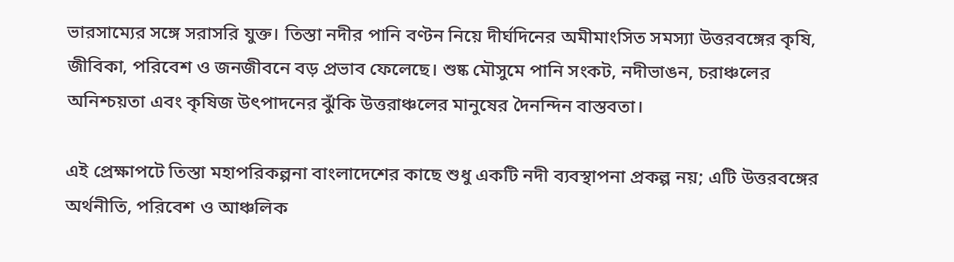ভারসাম্যের সঙ্গে সরাসরি যুক্ত। তিস্তা নদীর পানি বণ্টন নিয়ে দীর্ঘদিনের অমীমাংসিত সমস্যা উত্তরবঙ্গের কৃষি, জীবিকা, পরিবেশ ও জনজীবনে বড় প্রভাব ফেলেছে। শুষ্ক মৌসুমে পানি সংকট, নদীভাঙন, চরাঞ্চলের অনিশ্চয়তা এবং কৃষিজ উৎপাদনের ঝুঁকি উত্তরাঞ্চলের মানুষের দৈনন্দিন বাস্তবতা।

এই প্রেক্ষাপটে তিস্তা মহাপরিকল্পনা বাংলাদেশের কাছে শুধু একটি নদী ব্যবস্থাপনা প্রকল্প নয়; এটি উত্তরবঙ্গের অর্থনীতি, পরিবেশ ও আঞ্চলিক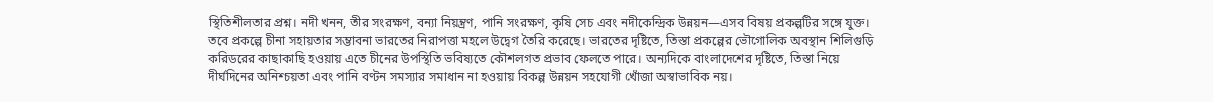স্থিতিশীলতার প্রশ্ন। নদী খনন, তীর সংরক্ষণ, বন্যা নিয়ন্ত্রণ, পানি সংরক্ষণ, কৃষি সেচ এবং নদীকেন্দ্রিক উন্নয়ন—এসব বিষয় প্রকল্পটির সঙ্গে যুক্ত। তবে প্রকল্পে চীনা সহায়তার সম্ভাবনা ভারতের নিরাপত্তা মহলে উদ্বেগ তৈরি করেছে। ভারতের দৃষ্টিতে, তিস্তা প্রকল্পের ভৌগোলিক অবস্থান শিলিগুড়ি করিডরের কাছাকাছি হওয়ায় এতে চীনের উপস্থিতি ভবিষ্যতে কৌশলগত প্রভাব ফেলতে পারে। অন্যদিকে বাংলাদেশের দৃষ্টিতে, তিস্তা নিয়ে দীর্ঘদিনের অনিশ্চয়তা এবং পানি বণ্টন সমস্যার সমাধান না হওয়ায় বিকল্প উন্নয়ন সহযোগী খোঁজা অস্বাভাবিক নয়।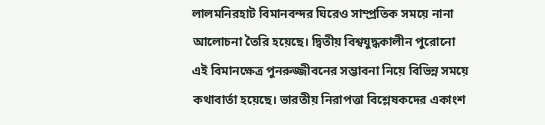লালমনিরহাট বিমানবন্দর ঘিরেও সাম্প্রতিক সময়ে নানা আলোচনা তৈরি হয়েছে। দ্বিতীয় বিশ্বযুদ্ধকালীন পুরোনো এই বিমানক্ষেত্র পুনরুজ্জীবনের সম্ভাবনা নিয়ে বিভিন্ন সময়ে কথাবার্তা হয়েছে। ভারতীয় নিরাপত্তা বিশ্লেষকদের একাংশ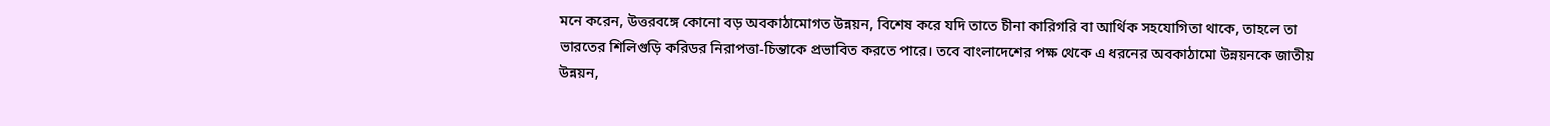মনে করেন, উত্তরবঙ্গে কোনো বড় অবকাঠামোগত উন্নয়ন, বিশেষ করে যদি তাতে চীনা কারিগরি বা আর্থিক সহযোগিতা থাকে, তাহলে তা ভারতের শিলিগুড়ি করিডর নিরাপত্তা-চিন্তাকে প্রভাবিত করতে পারে। তবে বাংলাদেশের পক্ষ থেকে এ ধরনের অবকাঠামো উন্নয়নকে জাতীয় উন্নয়ন,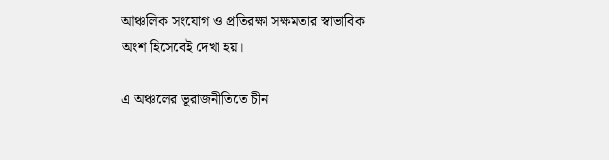আঞ্চলিক সংযোগ ও প্রতিরক্ষা সক্ষমতার স্বাভাবিক অংশ হিসেবেই দেখা হয়।

এ অঞ্চলের ভূরাজনীতিতে চীন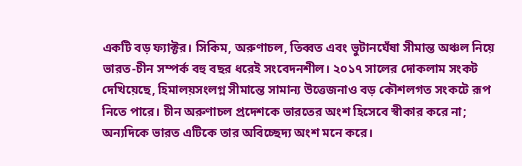একটি বড় ফ্যাক্টর। সিকিম, অরুণাচল, তিব্বত এবং ভুটানঘেঁষা সীমান্ত অঞ্চল নিয়ে ভারত-চীন সম্পর্ক বহু বছর ধরেই সংবেদনশীল। ২০১৭ সালের দোকলাম সংকট দেখিয়েছে, হিমালয়সংলগ্ন সীমান্তে সামান্য উত্তেজনাও বড় কৌশলগত সংকটে রূপ নিতে পারে। চীন অরুণাচল প্রদেশকে ভারতের অংশ হিসেবে স্বীকার করে না; অন্যদিকে ভারত এটিকে তার অবিচ্ছেদ্য অংশ মনে করে।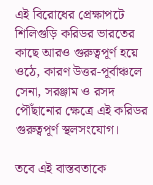এই বিরোধের প্রেক্ষাপটে শিলিগুড়ি করিডর ভারতের কাছে আরও গুরুত্বপূর্ণ হয়ে ওঠে, কারণ উত্তর-পূর্বাঞ্চলে সেনা, সরঞ্জাম ও রসদ পৌঁছানোর ক্ষেত্রে এই করিডর গুরুত্বপূর্ণ স্থলসংযোগ।

তবে এই বাস্তবতাকে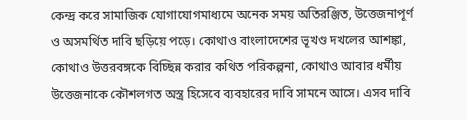কেন্দ্র করে সামাজিক যোগাযোগমাধ্যমে অনেক সময় অতিরঞ্জিত, উত্তেজনাপূর্ণ ও অসমর্থিত দাবি ছড়িয়ে পড়ে। কোথাও বাংলাদেশের ভূখণ্ড দখলের আশঙ্কা, কোথাও উত্তরবঙ্গকে বিচ্ছিন্ন করার কথিত পরিকল্পনা, কোথাও আবার ধর্মীয় উত্তেজনাকে কৌশলগত অস্ত্র হিসেবে ব্যবহারের দাবি সামনে আসে। এসব দাবি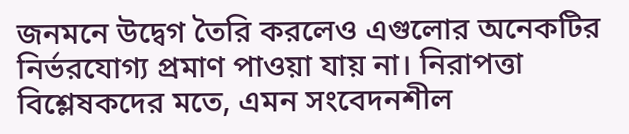জনমনে উদ্বেগ তৈরি করলেও এগুলোর অনেকটির নির্ভরযোগ্য প্রমাণ পাওয়া যায় না। নিরাপত্তা বিশ্লেষকদের মতে, এমন সংবেদনশীল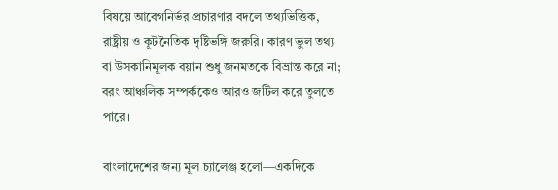বিষয়ে আবেগনির্ভর প্রচারণার বদলে তথ্যভিত্তিক, রাষ্ট্রীয় ও কূটনৈতিক দৃষ্টিভঙ্গি জরুরি। কারণ ভুল তথ্য বা উসকানিমূলক বয়ান শুধু জনমতকে বিভ্রান্ত করে না; বরং আঞ্চলিক সম্পর্ককেও আরও জটিল করে তুলতে পারে।

বাংলাদেশের জন্য মূল চ্যালেঞ্জ হলো—একদিকে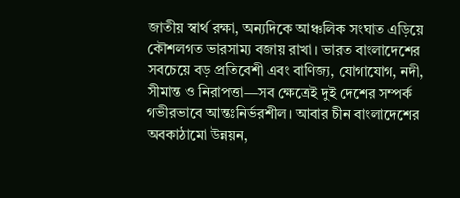জাতীয় স্বার্থ রক্ষা, অন্যদিকে আঞ্চলিক সংঘাত এড়িয়ে কৌশলগত ভারসাম্য বজায় রাখা। ভারত বাংলাদেশের সবচেয়ে বড় প্রতিবেশী এবং বাণিজ্য, যোগাযোগ, নদী, সীমান্ত ও নিরাপত্তা—সব ক্ষেত্রেই দুই দেশের সম্পর্ক গভীরভাবে আন্তঃনির্ভরশীল। আবার চীন বাংলাদেশের অবকাঠামো উন্নয়ন,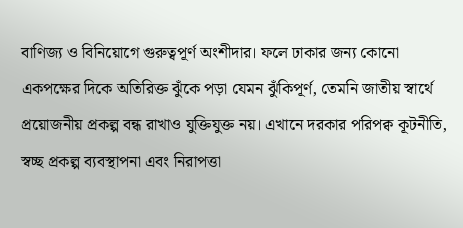বাণিজ্য ও বিনিয়োগে গুরুত্বপূর্ণ অংশীদার। ফলে ঢাকার জন্য কোনো একপক্ষের দিকে অতিরিক্ত ঝুঁকে পড়া যেমন ঝুঁকিপূর্ণ, তেমনি জাতীয় স্বার্থে প্রয়োজনীয় প্রকল্প বন্ধ রাখাও যুক্তিযুক্ত নয়। এখানে দরকার পরিপক্ব কূটনীতি, স্বচ্ছ প্রকল্প ব্যবস্থাপনা এবং নিরাপত্তা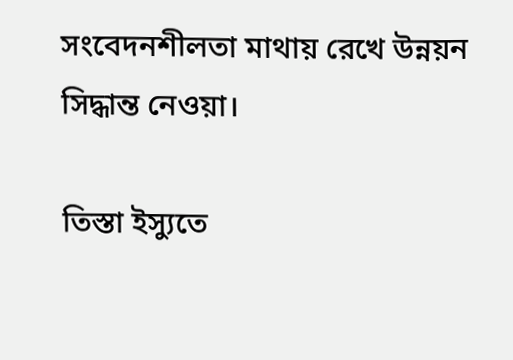সংবেদনশীলতা মাথায় রেখে উন্নয়ন সিদ্ধান্ত নেওয়া।

তিস্তা ইস্যুতে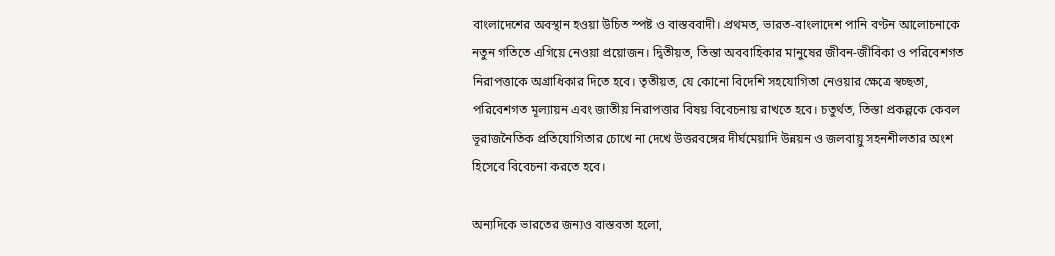বাংলাদেশের অবস্থান হওয়া উচিত স্পষ্ট ও বাস্তববাদী। প্রথমত, ভারত-বাংলাদেশ পানি বণ্টন আলোচনাকে নতুন গতিতে এগিয়ে নেওয়া প্রয়োজন। দ্বিতীয়ত, তিস্তা অববাহিকার মানুষের জীবন-জীবিকা ও পরিবেশগত নিরাপত্তাকে অগ্রাধিকার দিতে হবে। তৃতীয়ত, যে কোনো বিদেশি সহযোগিতা নেওয়ার ক্ষেত্রে স্বচ্ছতা, পরিবেশগত মূল্যায়ন এবং জাতীয় নিরাপত্তার বিষয় বিবেচনায় রাখতে হবে। চতুর্থত, তিস্তা প্রকল্পকে কেবল ভূরাজনৈতিক প্রতিযোগিতার চোখে না দেখে উত্তরবঙ্গের দীর্ঘমেয়াদি উন্নয়ন ও জলবায়ু সহনশীলতার অংশ হিসেবে বিবেচনা করতে হবে।

অন্যদিকে ভারতের জন্যও বাস্তবতা হলো,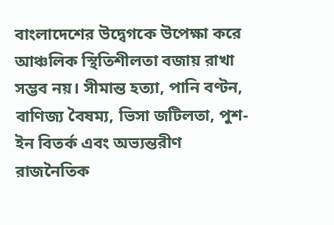বাংলাদেশের উদ্বেগকে উপেক্ষা করে আঞ্চলিক স্থিতিশীলতা বজায় রাখা সম্ভব নয়। সীমান্ত হত্যা, পানি বণ্টন, বাণিজ্য বৈষম্য, ভিসা জটিলতা, পুশ-ইন বিতর্ক এবং অভ্যন্তরীণ রাজনৈতিক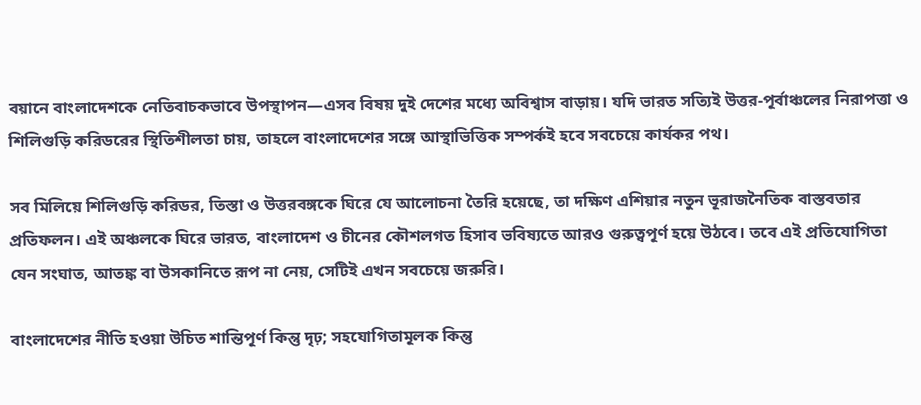বয়ানে বাংলাদেশকে নেতিবাচকভাবে উপস্থাপন—এসব বিষয় দুই দেশের মধ্যে অবিশ্বাস বাড়ায়। যদি ভারত সত্যিই উত্তর-পূর্বাঞ্চলের নিরাপত্তা ও শিলিগুড়ি করিডরের স্থিতিশীলতা চায়, তাহলে বাংলাদেশের সঙ্গে আস্থাভিত্তিক সম্পর্কই হবে সবচেয়ে কার্যকর পথ।

সব মিলিয়ে শিলিগুড়ি করিডর, তিস্তা ও উত্তরবঙ্গকে ঘিরে যে আলোচনা তৈরি হয়েছে, তা দক্ষিণ এশিয়ার নতুন ভূরাজনৈতিক বাস্তবতার প্রতিফলন। এই অঞ্চলকে ঘিরে ভারত, বাংলাদেশ ও চীনের কৌশলগত হিসাব ভবিষ্যতে আরও গুরুত্বপূর্ণ হয়ে উঠবে। তবে এই প্রতিযোগিতা যেন সংঘাত, আতঙ্ক বা উসকানিতে রূপ না নেয়, সেটিই এখন সবচেয়ে জরুরি।

বাংলাদেশের নীতি হওয়া উচিত শান্তিপূর্ণ কিন্তু দৃঢ়; সহযোগিতামূলক কিন্তু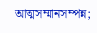আত্মসম্মানসম্পন্ন;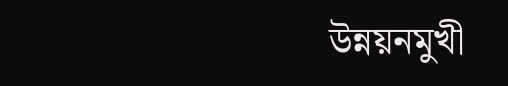উন্নয়নমুখী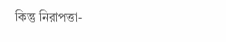কিন্তু নিরাপত্তা-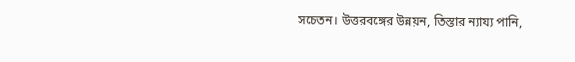সচেতন। উত্তরবঙ্গের উন্নয়ন, তিস্তার ন্যায্য পানি,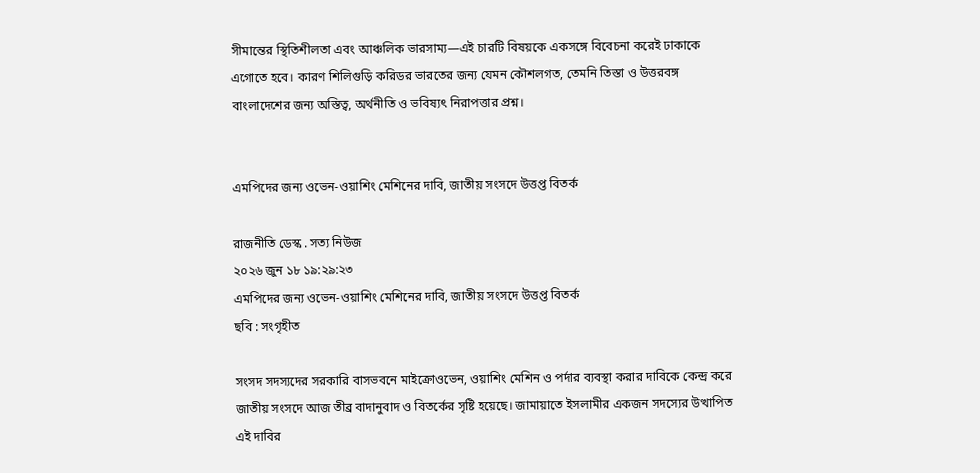সীমান্তের স্থিতিশীলতা এবং আঞ্চলিক ভারসাম্য—এই চারটি বিষয়কে একসঙ্গে বিবেচনা করেই ঢাকাকে এগোতে হবে। কারণ শিলিগুড়ি করিডর ভারতের জন্য যেমন কৌশলগত, তেমনি তিস্তা ও উত্তরবঙ্গ বাংলাদেশের জন্য অস্তিত্ব, অর্থনীতি ও ভবিষ্যৎ নিরাপত্তার প্রশ্ন।


এমপিদের জন্য ওভেন-ওয়াশিং মেশিনের দাবি, জাতীয় সংসদে উত্তপ্ত বিতর্ক

রাজনীতি ডেস্ক . সত্য নিউজ
২০২৬ জুন ১৮ ১৯:২৯:২৩
এমপিদের জন্য ওভেন-ওয়াশিং মেশিনের দাবি, জাতীয় সংসদে উত্তপ্ত বিতর্ক
ছবি : সংগৃহীত

সংসদ সদস্যদের সরকারি বাসভবনে মাইক্রোওভেন, ওয়াশিং মেশিন ও পর্দার ব্যবস্থা করার দাবিকে কেন্দ্র করে জাতীয় সংসদে আজ তীব্র বাদানুবাদ ও বিতর্কের সৃষ্টি হয়েছে। জামায়াতে ইসলামীর একজন সদস্যের উত্থাপিত এই দাবির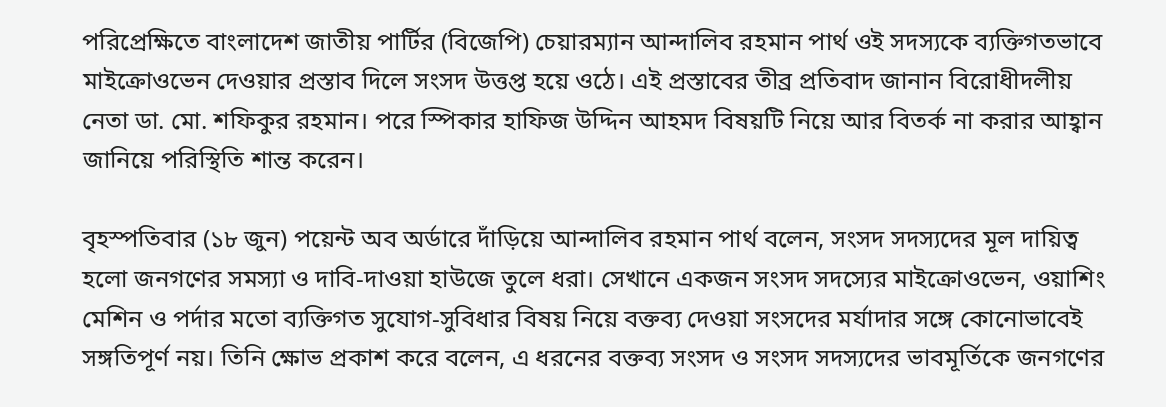পরিপ্রেক্ষিতে বাংলাদেশ জাতীয় পার্টির (বিজেপি) চেয়ারম্যান আন্দালিব রহমান পার্থ ওই সদস্যকে ব্যক্তিগতভাবে মাইক্রোওভেন দেওয়ার প্রস্তাব দিলে সংসদ উত্তপ্ত হয়ে ওঠে। এই প্রস্তাবের তীব্র প্রতিবাদ জানান বিরোধীদলীয় নেতা ডা. মো. শফিকুর রহমান। পরে স্পিকার হাফিজ উদ্দিন আহমদ বিষয়টি নিয়ে আর বিতর্ক না করার আহ্বান জানিয়ে পরিস্থিতি শান্ত করেন।

বৃহস্পতিবার (১৮ জুন) পয়েন্ট অব অর্ডারে দাঁড়িয়ে আন্দালিব রহমান পার্থ বলেন, সংসদ সদস্যদের মূল দায়িত্ব হলো জনগণের সমস্যা ও দাবি-দাওয়া হাউজে তুলে ধরা। সেখানে একজন সংসদ সদস্যের মাইক্রোওভেন, ওয়াশিং মেশিন ও পর্দার মতো ব্যক্তিগত সুযোগ-সুবিধার বিষয় নিয়ে বক্তব্য দেওয়া সংসদের মর্যাদার সঙ্গে কোনোভাবেই সঙ্গতিপূর্ণ নয়। তিনি ক্ষোভ প্রকাশ করে বলেন, এ ধরনের বক্তব্য সংসদ ও সংসদ সদস্যদের ভাবমূর্তিকে জনগণের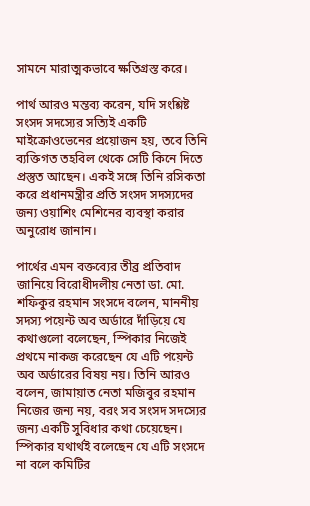সামনে মারাত্মকভাবে ক্ষতিগ্রস্ত করে।

পার্থ আরও মন্তব্য করেন, যদি সংশ্লিষ্ট সংসদ সদস্যের সত্যিই একটি মাইক্রোওভেনের প্রয়োজন হয়, তবে তিনি ব্যক্তিগত তহবিল থেকে সেটি কিনে দিতে প্রস্তুত আছেন। একই সঙ্গে তিনি রসিকতা করে প্রধানমন্ত্রীর প্রতি সংসদ সদস্যদের জন্য ওয়াশিং মেশিনের ব্যবস্থা করার অনুরোধ জানান।

পার্থের এমন বক্তব্যের তীব্র প্রতিবাদ জানিয়ে বিরোধীদলীয় নেতা ডা. মো. শফিকুর রহমান সংসদে বলেন, মাননীয় সদস্য পয়েন্ট অব অর্ডারে দাঁড়িয়ে যে কথাগুলো বলেছেন, স্পিকার নিজেই প্রথমে নাকজ করেছেন যে এটি পয়েন্ট অব অর্ডারের বিষয় নয়। তিনি আরও বলেন, জামায়াত নেতা মজিবুর রহমান নিজের জন্য নয়, বরং সব সংসদ সদস্যের জন্য একটি সুবিধার কথা চেয়েছেন। স্পিকার যথার্থই বলেছেন যে এটি সংসদে না বলে কমিটির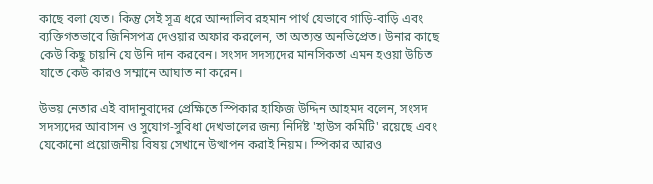কাছে বলা যেত। কিন্তু সেই সূত্র ধরে আন্দালিব রহমান পার্থ যেভাবে গাড়ি-বাড়ি এবং ব্যক্তিগতভাবে জিনিসপত্র দেওয়ার অফার করলেন, তা অত্যন্ত অনভিপ্রেত। উনার কাছে কেউ কিছু চায়নি যে উনি দান করবেন। সংসদ সদস্যদের মানসিকতা এমন হওয়া উচিত যাতে কেউ কারও সম্মানে আঘাত না করেন।

উভয় নেতার এই বাদানুবাদের প্রেক্ষিতে স্পিকার হাফিজ উদ্দিন আহমদ বলেন, সংসদ সদস্যদের আবাসন ও সুযোগ-সুবিধা দেখভালের জন্য নির্দিষ্ট 'হাউস কমিটি' রয়েছে এবং যেকোনো প্রয়োজনীয় বিষয় সেখানে উত্থাপন করাই নিয়ম। স্পিকার আরও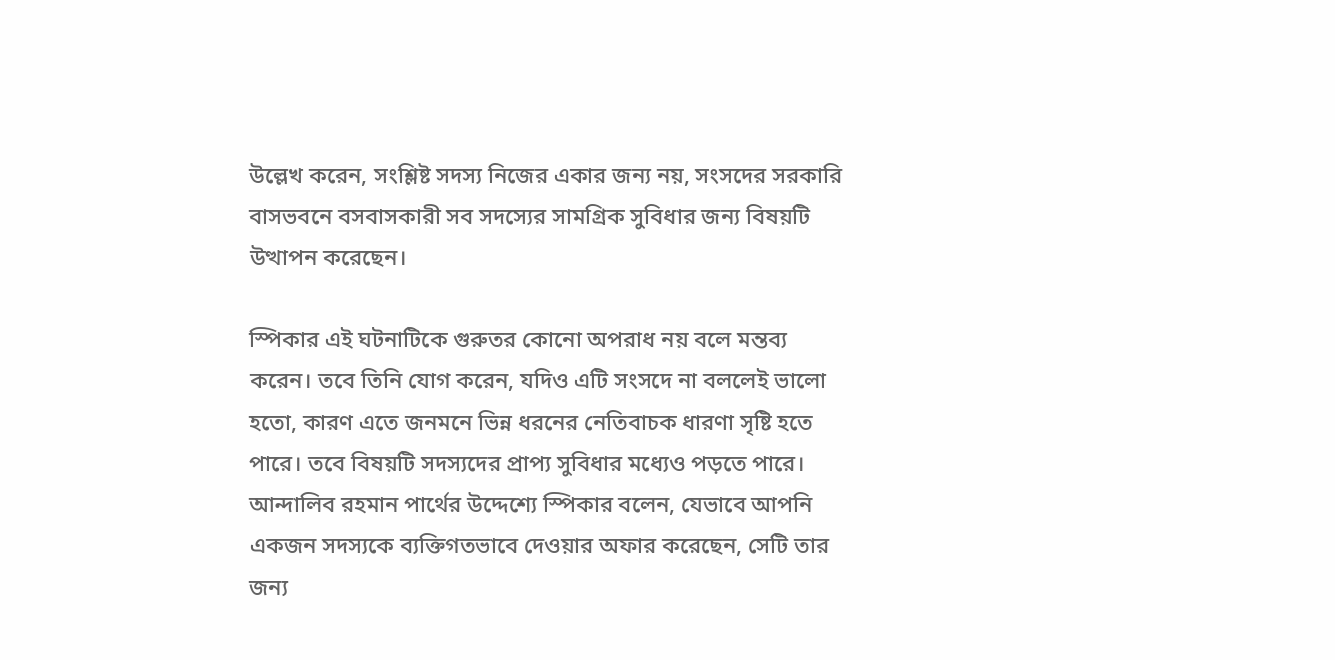উল্লেখ করেন, সংশ্লিষ্ট সদস্য নিজের একার জন্য নয়, সংসদের সরকারি বাসভবনে বসবাসকারী সব সদস্যের সামগ্রিক সুবিধার জন্য বিষয়টি উত্থাপন করেছেন।

স্পিকার এই ঘটনাটিকে গুরুতর কোনো অপরাধ নয় বলে মন্তব্য করেন। তবে তিনি যোগ করেন, যদিও এটি সংসদে না বললেই ভালো হতো, কারণ এতে জনমনে ভিন্ন ধরনের নেতিবাচক ধারণা সৃষ্টি হতে পারে। তবে বিষয়টি সদস্যদের প্রাপ্য সুবিধার মধ্যেও পড়তে পারে। আন্দালিব রহমান পার্থের উদ্দেশ্যে স্পিকার বলেন, যেভাবে আপনি একজন সদস্যকে ব্যক্তিগতভাবে দেওয়ার অফার করেছেন, সেটি তার জন্য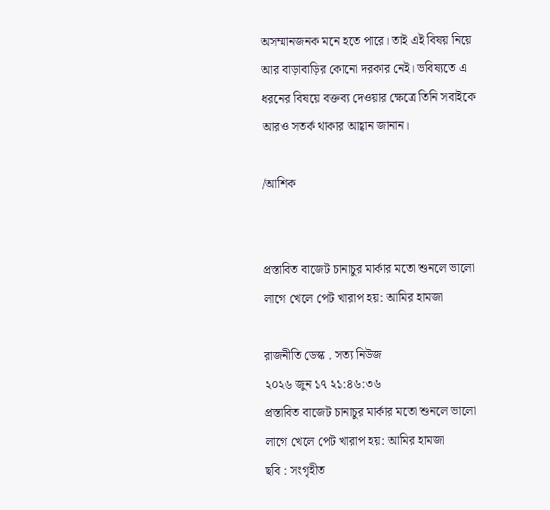অসম্মানজনক মনে হতে পারে। তাই এই বিষয় নিয়ে আর বাড়াবাড়ির কোনো দরকার নেই। ভবিষ্যতে এ ধরনের বিষয়ে বক্তব্য দেওয়ার ক্ষেত্রে তিনি সবাইকে আরও সতর্ক থাকার আহ্বান জানান।

/আশিক


প্রস্তাবিত বাজেট চানাচুর মার্কার মতো শুনলে ভালো লাগে খেলে পেট খারাপ হয়: আমির হামজা

রাজনীতি ডেস্ক . সত্য নিউজ
২০২৬ জুন ১৭ ২১:৪৬:৩৬
প্রস্তাবিত বাজেট চানাচুর মার্কার মতো শুনলে ভালো লাগে খেলে পেট খারাপ হয়: আমির হামজা
ছবি : সংগৃহীত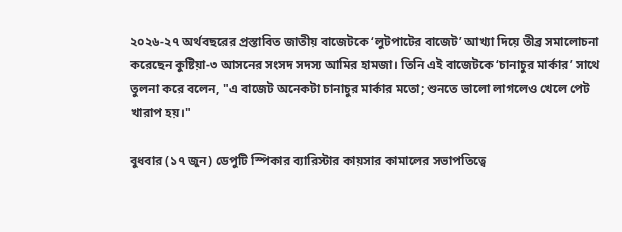২০২৬-২৭ অর্থবছরের প্রস্তাবিত জাতীয় বাজেটকে ‘লুটপাটের বাজেট’ আখ্যা দিয়ে তীব্র সমালোচনা করেছেন কুষ্টিয়া-৩ আসনের সংসদ সদস্য আমির হামজা। তিনি এই বাজেটকে ‘চানাচুর মার্কার’ সাথে তুলনা করে বলেন, "এ বাজেট অনেকটা চানাচুর মার্কার মতো; শুনতে ভালো লাগলেও খেলে পেট খারাপ হয়।"

বুধবার (১৭ জুন) ডেপুটি স্পিকার ব্যারিস্টার কায়সার কামালের সভাপতিত্বে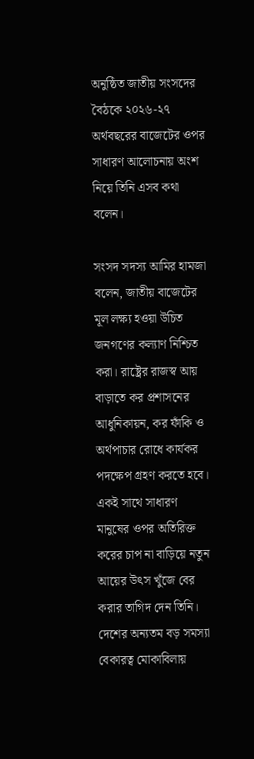অনুষ্ঠিত জাতীয় সংসদের বৈঠকে ২০২৬-২৭ অর্থবছরের বাজেটের ওপর সাধারণ আলোচনায় অংশ নিয়ে তিনি এসব কথা বলেন।

সংসদ সদস্য আমির হামজা বলেন, জাতীয় বাজেটের মূল লক্ষ্য হওয়া উচিত জনগণের কল্যাণ নিশ্চিত করা। রাষ্ট্রের রাজস্ব আয় বাড়াতে কর প্রশাসনের আধুনিকায়ন, কর ফাঁকি ও অর্থপাচার রোধে কার্যকর পদক্ষেপ গ্রহণ করতে হবে। একই সাথে সাধারণ মানুষের ওপর অতিরিক্ত করের চাপ না বাড়িয়ে নতুন আয়ের উৎস খুঁজে বের করার তাগিদ দেন তিনি। দেশের অন্যতম বড় সমস্যা বেকারত্ব মোকাবিলায়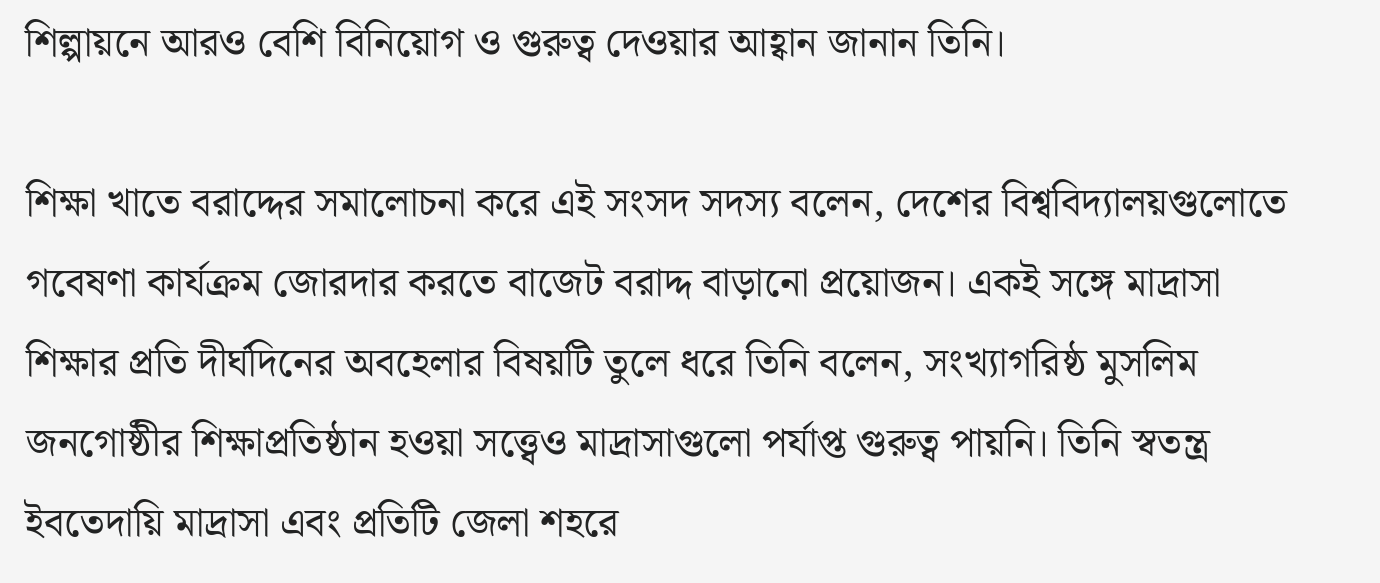শিল্পায়নে আরও বেশি বিনিয়োগ ও গুরুত্ব দেওয়ার আহ্বান জানান তিনি।

শিক্ষা খাতে বরাদ্দের সমালোচনা করে এই সংসদ সদস্য বলেন, দেশের বিশ্ববিদ্যালয়গুলোতে গবেষণা কার্যক্রম জোরদার করতে বাজেট বরাদ্দ বাড়ানো প্রয়োজন। একই সঙ্গে মাদ্রাসা শিক্ষার প্রতি দীর্ঘদিনের অবহেলার বিষয়টি তুলে ধরে তিনি বলেন, সংখ্যাগরিষ্ঠ মুসলিম জনগোষ্ঠীর শিক্ষাপ্রতিষ্ঠান হওয়া সত্ত্বেও মাদ্রাসাগুলো পর্যাপ্ত গুরুত্ব পায়নি। তিনি স্বতন্ত্র ইবতেদায়ি মাদ্রাসা এবং প্রতিটি জেলা শহরে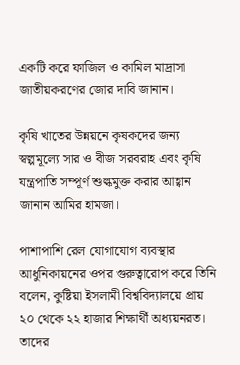একটি করে ফাজিল ও কামিল মাদ্রাসা জাতীয়করণের জোর দাবি জানান।

কৃষি খাতের উন্নয়নে কৃষকদের জন্য স্বল্পমূল্যে সার ও বীজ সরবরাহ এবং কৃষি যন্ত্রপাতি সম্পূর্ণ শুল্কমুক্ত করার আহ্বান জানান আমির হামজা।

পাশাপাশি রেল যোগাযোগ ব্যবস্থার আধুনিকায়নের ওপর গুরুত্বারোপ করে তিনি বলেন, কুষ্টিয়া ইসলামী বিশ্ববিদ্যালয়ে প্রায় ২০ থেকে ২২ হাজার শিক্ষার্থী অধ্যয়নরত। তাদের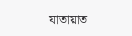যাতায়াত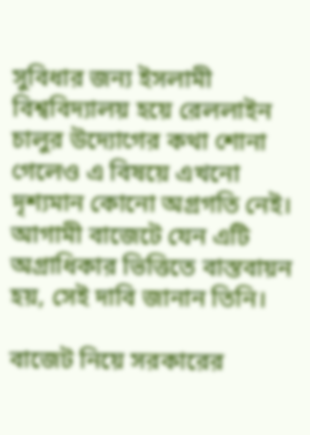সুবিধার জন্য ইসলামী বিশ্ববিদ্যালয় হয়ে রেললাইন চালুর উদ্যোগের কথা শোনা গেলেও এ বিষয়ে এখনো দৃশ্যমান কোনো অগ্রগতি নেই। আগামী বাজেটে যেন এটি অগ্রাধিকার ভিত্তিতে বাস্তবায়ন হয়, সেই দাবি জানান তিনি।

বাজেট নিয়ে সরকারের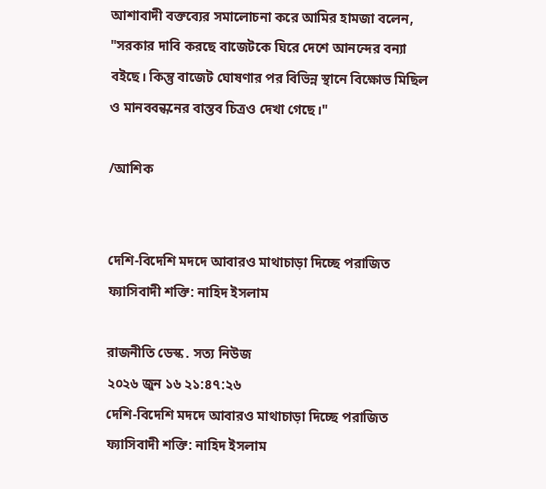আশাবাদী বক্তব্যের সমালোচনা করে আমির হামজা বলেন, "সরকার দাবি করছে বাজেটকে ঘিরে দেশে আনন্দের বন্যা বইছে। কিন্তু বাজেট ঘোষণার পর বিভিন্ন স্থানে বিক্ষোভ মিছিল ও মানববন্ধনের বাস্তব চিত্রও দেখা গেছে।"

/আশিক


দেশি-বিদেশি মদদে আবারও মাথাচাড়া দিচ্ছে পরাজিত ফ্যাসিবাদী শক্তি: নাহিদ ইসলাম

রাজনীতি ডেস্ক . সত্য নিউজ
২০২৬ জুন ১৬ ২১:৪৭:২৬
দেশি-বিদেশি মদদে আবারও মাথাচাড়া দিচ্ছে পরাজিত ফ্যাসিবাদী শক্তি: নাহিদ ইসলাম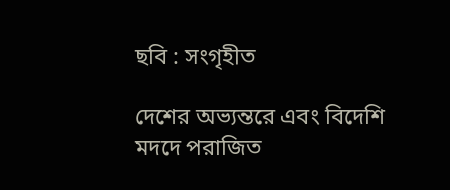ছবি : সংগৃহীত

দেশের অভ্যন্তরে এবং বিদেশি মদদে পরাজিত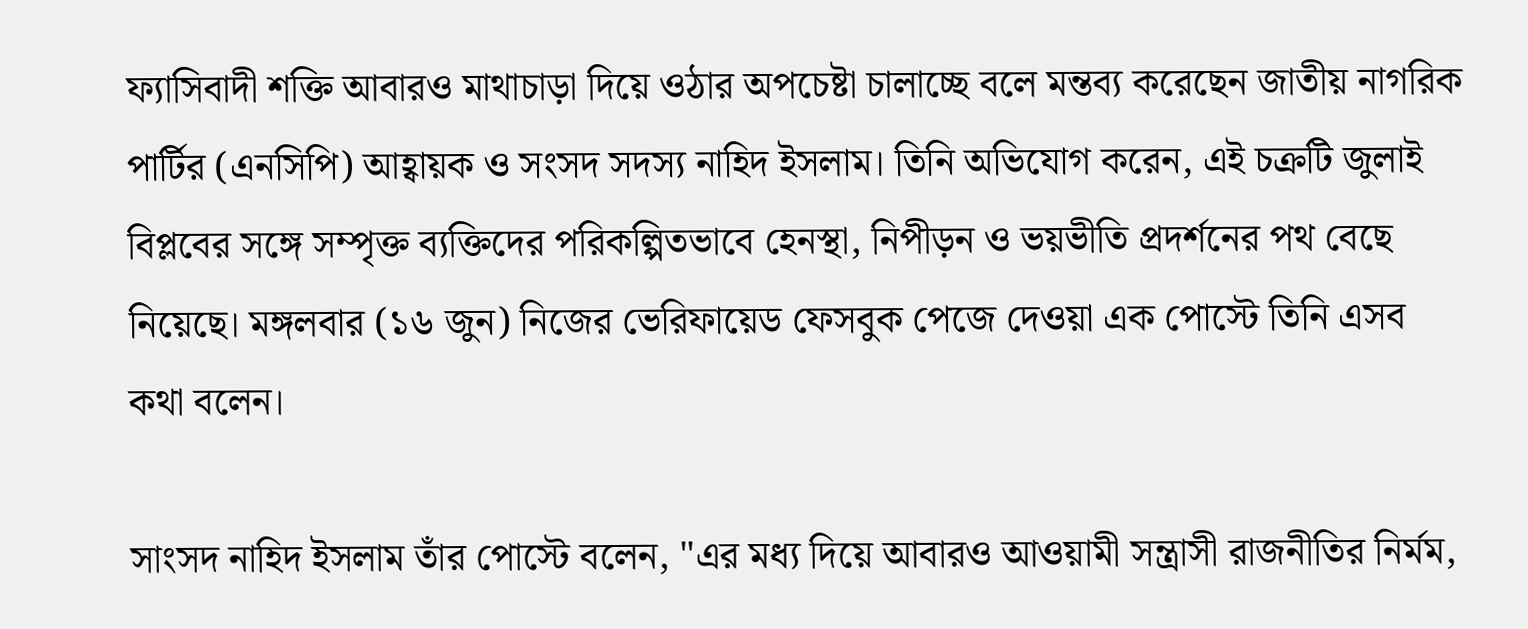ফ্যাসিবাদী শক্তি আবারও মাথাচাড়া দিয়ে ওঠার অপচেষ্টা চালাচ্ছে বলে মন্তব্য করেছেন জাতীয় নাগরিক পার্টির (এনসিপি) আহ্বায়ক ও সংসদ সদস্য নাহিদ ইসলাম। তিনি অভিযোগ করেন, এই চক্রটি জুলাই বিপ্লবের সঙ্গে সম্পৃক্ত ব্যক্তিদের পরিকল্পিতভাবে হেনস্থা, নিপীড়ন ও ভয়ভীতি প্রদর্শনের পথ বেছে নিয়েছে। মঙ্গলবার (১৬ জুন) নিজের ভেরিফায়েড ফেসবুক পেজে দেওয়া এক পোস্টে তিনি এসব কথা বলেন।

সাংসদ নাহিদ ইসলাম তাঁর পোস্টে বলেন, "এর মধ্য দিয়ে আবারও আওয়ামী সন্ত্রাসী রাজনীতির নির্মম,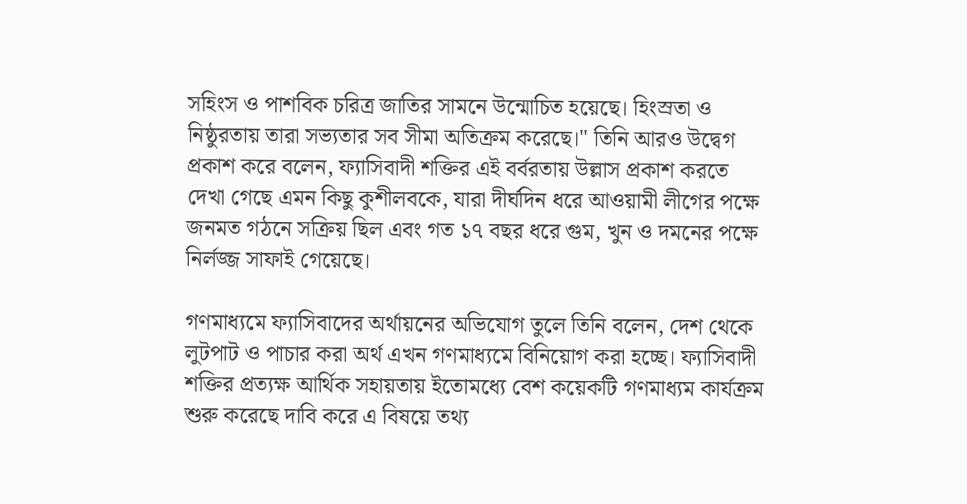সহিংস ও পাশবিক চরিত্র জাতির সামনে উন্মোচিত হয়েছে। হিংস্রতা ও নিষ্ঠুরতায় তারা সভ্যতার সব সীমা অতিক্রম করেছে।" তিনি আরও উদ্বেগ প্রকাশ করে বলেন, ফ্যাসিবাদী শক্তির এই বর্বরতায় উল্লাস প্রকাশ করতে দেখা গেছে এমন কিছু কুশীলবকে, যারা দীর্ঘদিন ধরে আওয়ামী লীগের পক্ষে জনমত গঠনে সক্রিয় ছিল এবং গত ১৭ বছর ধরে গুম, খুন ও দমনের পক্ষে নির্লজ্জ সাফাই গেয়েছে।

গণমাধ্যমে ফ্যাসিবাদের অর্থায়নের অভিযোগ তুলে তিনি বলেন, দেশ থেকে লুটপাট ও পাচার করা অর্থ এখন গণমাধ্যমে বিনিয়োগ করা হচ্ছে। ফ্যাসিবাদী শক্তির প্রত্যক্ষ আর্থিক সহায়তায় ইতোমধ্যে বেশ কয়েকটি গণমাধ্যম কার্যক্রম শুরু করেছে দাবি করে এ বিষয়ে তথ্য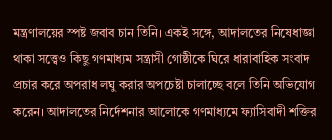মন্ত্রণালয়ের স্পষ্ট জবাব চান তিনি। একই সঙ্গে, আদালতের নিষেধাজ্ঞা থাকা সত্ত্বেও কিছু গণমাধ্যম সন্ত্রাসী গোষ্ঠীকে ঘিরে ধারাবাহিক সংবাদ প্রচার করে অপরাধ লঘু করার অপচেষ্টা চালাচ্ছে বলে তিনি অভিযোগ করেন। আদালতের নির্দেশনার আলোকে গণমাধ্যমে ফ্যাসিবাদী শক্তির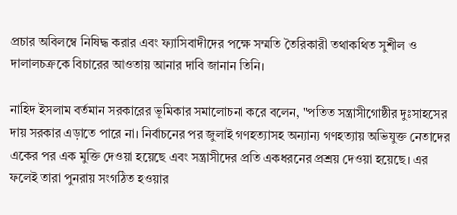প্রচার অবিলম্বে নিষিদ্ধ করার এবং ফ্যাসিবাদীদের পক্ষে সম্মতি তৈরিকারী তথাকথিত সুশীল ও দালালচক্রকে বিচারের আওতায় আনার দাবি জানান তিনি।

নাহিদ ইসলাম বর্তমান সরকারের ভূমিকার সমালোচনা করে বলেন, "পতিত সন্ত্রাসীগোষ্ঠীর দুঃসাহসের দায় সরকার এড়াতে পারে না। নির্বাচনের পর জুলাই গণহত্যাসহ অন্যান্য গণহত্যায় অভিযুক্ত নেতাদের একের পর এক মুক্তি দেওয়া হয়েছে এবং সন্ত্রাসীদের প্রতি একধরনের প্রশ্রয় দেওয়া হয়েছে। এর ফলেই তারা পুনরায় সংগঠিত হওয়ার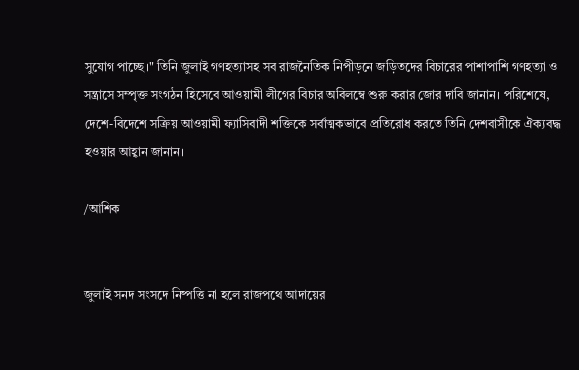সুযোগ পাচ্ছে।" তিনি জুলাই গণহত্যাসহ সব রাজনৈতিক নিপীড়নে জড়িতদের বিচারের পাশাপাশি গণহত্যা ও সন্ত্রাসে সম্পৃক্ত সংগঠন হিসেবে আওয়ামী লীগের বিচার অবিলম্বে শুরু করার জোর দাবি জানান। পরিশেষে, দেশে-বিদেশে সক্রিয় আওয়ামী ফ্যাসিবাদী শক্তিকে সর্বাত্মকভাবে প্রতিরোধ করতে তিনি দেশবাসীকে ঐক্যবদ্ধ হওয়ার আহ্বান জানান।

/আশিক


জুলাই সনদ সংসদে নিষ্পত্তি না হলে রাজপথে আদায়ের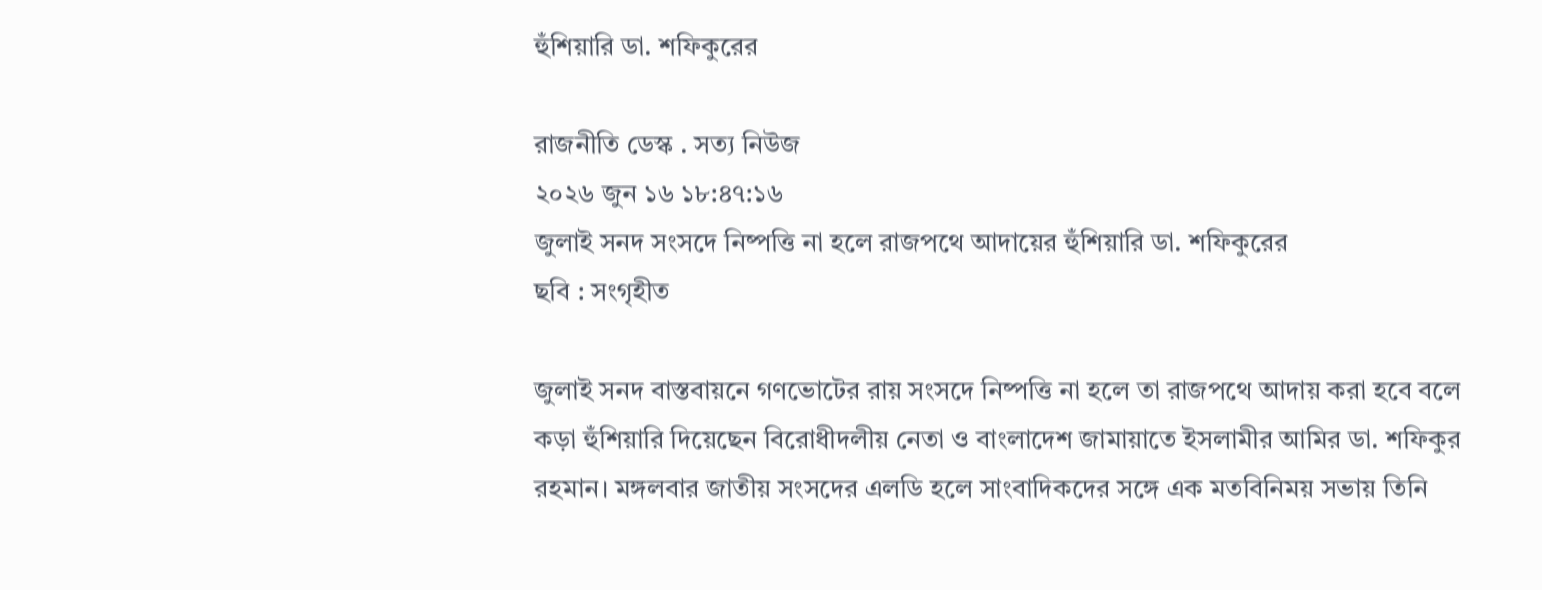হুঁশিয়ারি ডা. শফিকুরের

রাজনীতি ডেস্ক . সত্য নিউজ
২০২৬ জুন ১৬ ১৮:৪৭:১৬
জুলাই সনদ সংসদে নিষ্পত্তি না হলে রাজপথে আদায়ের হুঁশিয়ারি ডা. শফিকুরের
ছবি : সংগৃহীত

জুলাই সনদ বাস্তবায়নে গণভোটের রায় সংসদে নিষ্পত্তি না হলে তা রাজপথে আদায় করা হবে বলে কড়া হুঁশিয়ারি দিয়েছেন বিরোধীদলীয় নেতা ও বাংলাদেশ জামায়াতে ইসলামীর আমির ডা. শফিকুর রহমান। মঙ্গলবার জাতীয় সংসদের এলডি হলে সাংবাদিকদের সঙ্গে এক মতবিনিময় সভায় তিনি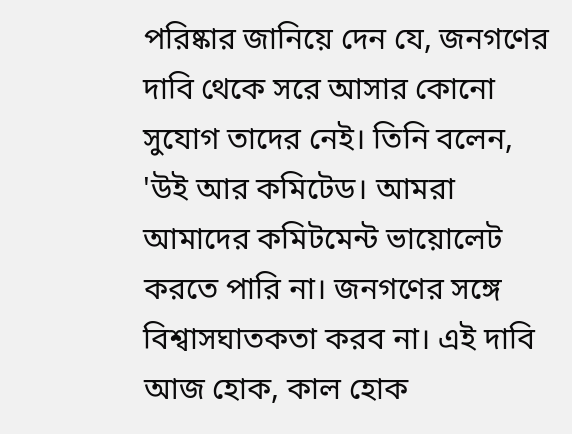পরিষ্কার জানিয়ে দেন যে, জনগণের দাবি থেকে সরে আসার কোনো সুযোগ তাদের নেই। তিনি বলেন, 'উই আর কমিটেড। আমরা আমাদের কমিটমেন্ট ভায়োলেট করতে পারি না। জনগণের সঙ্গে বিশ্বাসঘাতকতা করব না। এই দাবি আজ হোক, কাল হোক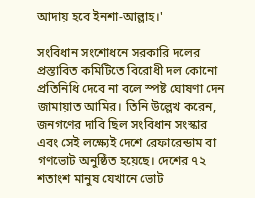আদায় হবে ইনশা-আল্লাহ।'

সংবিধান সংশোধনে সরকারি দলের প্রস্তাবিত কমিটিতে বিরোধী দল কোনো প্রতিনিধি দেবে না বলে স্পষ্ট ঘোষণা দেন জামায়াত আমির। তিনি উল্লেখ করেন, জনগণের দাবি ছিল সংবিধান সংস্কার এবং সেই লক্ষ্যেই দেশে রেফারেন্ডাম বা গণভোট অনুষ্ঠিত হয়েছে। দেশের ৭২ শতাংশ মানুষ যেখানে ভোট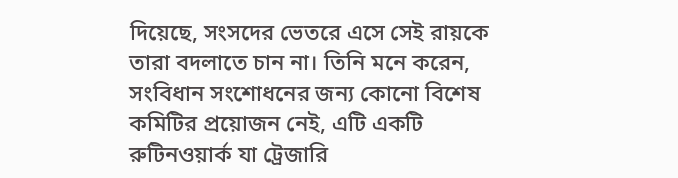দিয়েছে, সংসদের ভেতরে এসে সেই রায়কে তারা বদলাতে চান না। তিনি মনে করেন, সংবিধান সংশোধনের জন্য কোনো বিশেষ কমিটির প্রয়োজন নেই, এটি একটি রুটিনওয়ার্ক যা ট্রেজারি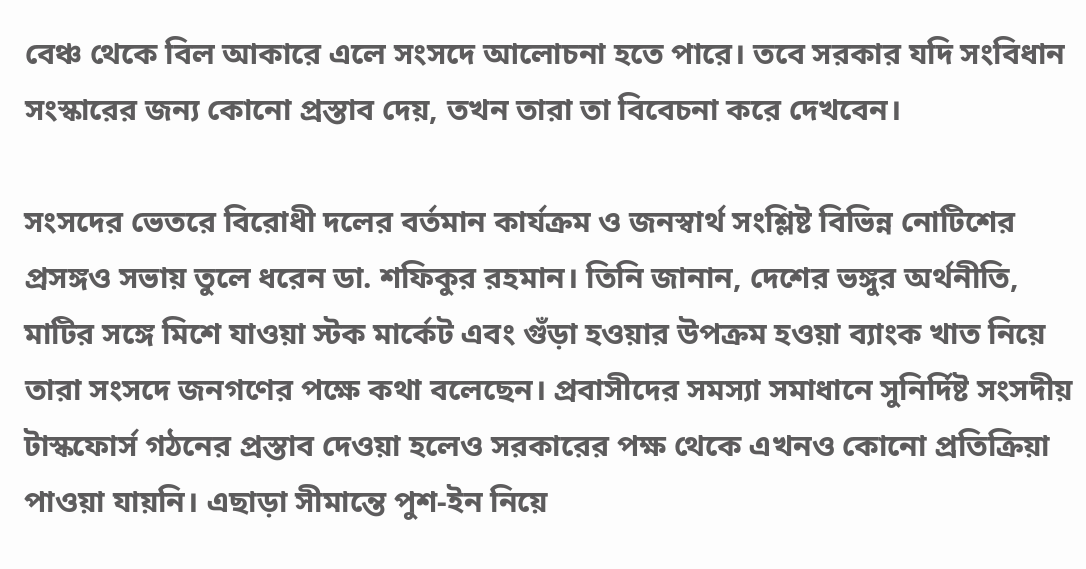বেঞ্চ থেকে বিল আকারে এলে সংসদে আলোচনা হতে পারে। তবে সরকার যদি সংবিধান সংস্কারের জন্য কোনো প্রস্তাব দেয়, তখন তারা তা বিবেচনা করে দেখবেন।

সংসদের ভেতরে বিরোধী দলের বর্তমান কার্যক্রম ও জনস্বার্থ সংশ্লিষ্ট বিভিন্ন নোটিশের প্রসঙ্গও সভায় তুলে ধরেন ডা. শফিকুর রহমান। তিনি জানান, দেশের ভঙ্গুর অর্থনীতি, মাটির সঙ্গে মিশে যাওয়া স্টক মার্কেট এবং গুঁড়া হওয়ার উপক্রম হওয়া ব্যাংক খাত নিয়ে তারা সংসদে জনগণের পক্ষে কথা বলেছেন। প্রবাসীদের সমস্যা সমাধানে সুনির্দিষ্ট সংসদীয় টাস্কফোর্স গঠনের প্রস্তাব দেওয়া হলেও সরকারের পক্ষ থেকে এখনও কোনো প্রতিক্রিয়া পাওয়া যায়নি। এছাড়া সীমান্তে পুশ-ইন নিয়ে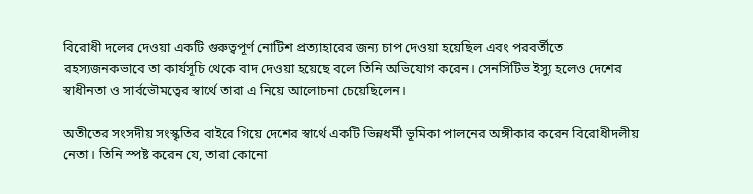বিরোধী দলের দেওয়া একটি গুরুত্বপূর্ণ নোটিশ প্রত্যাহারের জন্য চাপ দেওয়া হয়েছিল এবং পরবর্তীতে রহস্যজনকভাবে তা কার্যসূচি থেকে বাদ দেওয়া হয়েছে বলে তিনি অভিযোগ করেন। সেনসিটিভ ইস্যু হলেও দেশের স্বাধীনতা ও সার্বভৌমত্বের স্বার্থে তারা এ নিয়ে আলোচনা চেয়েছিলেন।

অতীতের সংসদীয় সংস্কৃতির বাইরে গিয়ে দেশের স্বার্থে একটি ভিন্নধর্মী ভূমিকা পালনের অঙ্গীকার করেন বিরোধীদলীয় নেতা। তিনি স্পষ্ট করেন যে, তারা কোনো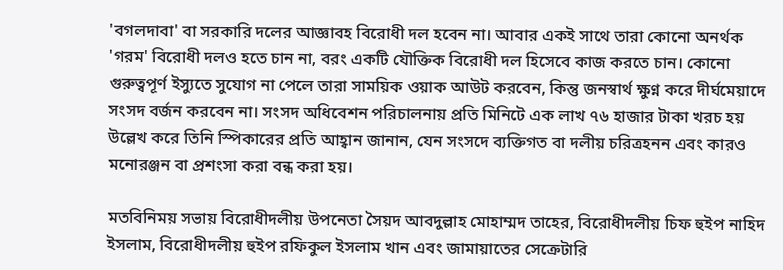'বগলদাবা' বা সরকারি দলের আজ্ঞাবহ বিরোধী দল হবেন না। আবার একই সাথে তারা কোনো অনর্থক 'গরম' বিরোধী দলও হতে চান না, বরং একটি যৌক্তিক বিরোধী দল হিসেবে কাজ করতে চান। কোনো গুরুত্বপূর্ণ ইস্যুতে সুযোগ না পেলে তারা সাময়িক ওয়াক আউট করবেন, কিন্তু জনস্বার্থ ক্ষুণ্ন করে দীর্ঘমেয়াদে সংসদ বর্জন করবেন না। সংসদ অধিবেশন পরিচালনায় প্রতি মিনিটে এক লাখ ৭৬ হাজার টাকা খরচ হয় উল্লেখ করে তিনি স্পিকারের প্রতি আহ্বান জানান, যেন সংসদে ব্যক্তিগত বা দলীয় চরিত্রহনন এবং কারও মনোরঞ্জন বা প্রশংসা করা বন্ধ করা হয়।

মতবিনিময় সভায় বিরোধীদলীয় উপনেতা সৈয়দ আবদুল্লাহ মোহাম্মদ তাহের, বিরোধীদলীয় চিফ হুইপ নাহিদ ইসলাম, বিরোধীদলীয় হুইপ রফিকুল ইসলাম খান এবং জামায়াতের সেক্রেটারি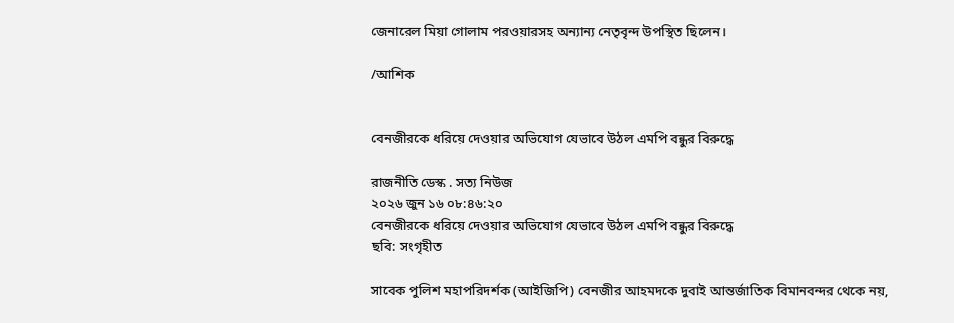জেনারেল মিয়া গোলাম পরওয়ারসহ অন্যান্য নেতৃবৃন্দ উপস্থিত ছিলেন।

/আশিক


বেনজীরকে ধরিয়ে দেওয়ার অভিযোগ যেভাবে উঠল এমপি বন্ধুর বিরুদ্ধে

রাজনীতি ডেস্ক . সত্য নিউজ
২০২৬ জুন ১৬ ০৮:৪৬:২০
বেনজীরকে ধরিয়ে দেওয়ার অভিযোগ যেভাবে উঠল এমপি বন্ধুর বিরুদ্ধে
ছবি: সংগৃহীত

সাবেক পুলিশ মহাপরিদর্শক (আইজিপি) বেনজীর আহমদকে দুবাই আন্তর্জাতিক বিমানবন্দর থেকে নয়,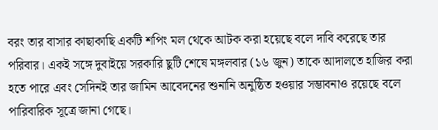বরং তার বাসার কাছাকাছি একটি শপিং মল থেকে আটক করা হয়েছে বলে দাবি করেছে তার পরিবার। একই সঙ্গে দুবাইয়ে সরকারি ছুটি শেষে মঙ্গলবার (১৬ জুন) তাকে আদালতে হাজির করা হতে পারে এবং সেদিনই তার জামিন আবেদনের শুনানি অনুষ্ঠিত হওয়ার সম্ভাবনাও রয়েছে বলে পারিবারিক সূত্রে জানা গেছে।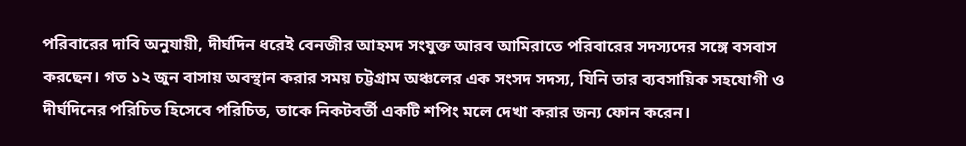পরিবারের দাবি অনুযায়ী, দীর্ঘদিন ধরেই বেনজীর আহমদ সংযুক্ত আরব আমিরাতে পরিবারের সদস্যদের সঙ্গে বসবাস করছেন। গত ১২ জুন বাসায় অবস্থান করার সময় চট্টগ্রাম অঞ্চলের এক সংসদ সদস্য, যিনি তার ব্যবসায়িক সহযোগী ও দীর্ঘদিনের পরিচিত হিসেবে পরিচিত, তাকে নিকটবর্তী একটি শপিং মলে দেখা করার জন্য ফোন করেন।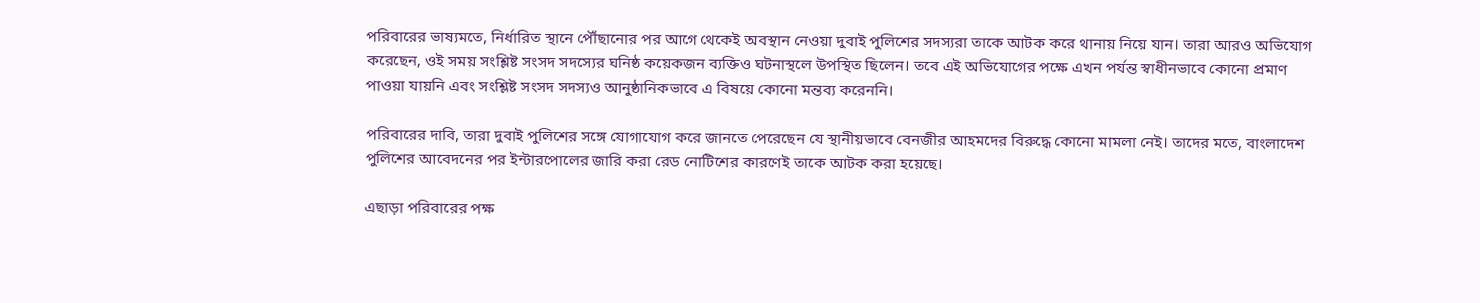পরিবারের ভাষ্যমতে, নির্ধারিত স্থানে পৌঁছানোর পর আগে থেকেই অবস্থান নেওয়া দুবাই পুলিশের সদস্যরা তাকে আটক করে থানায় নিয়ে যান। তারা আরও অভিযোগ করেছেন, ওই সময় সংশ্লিষ্ট সংসদ সদস্যের ঘনিষ্ঠ কয়েকজন ব্যক্তিও ঘটনাস্থলে উপস্থিত ছিলেন। তবে এই অভিযোগের পক্ষে এখন পর্যন্ত স্বাধীনভাবে কোনো প্রমাণ পাওয়া যায়নি এবং সংশ্লিষ্ট সংসদ সদস্যও আনুষ্ঠানিকভাবে এ বিষয়ে কোনো মন্তব্য করেননি।

পরিবারের দাবি, তারা দুবাই পুলিশের সঙ্গে যোগাযোগ করে জানতে পেরেছেন যে স্থানীয়ভাবে বেনজীর আহমদের বিরুদ্ধে কোনো মামলা নেই। তাদের মতে, বাংলাদেশ পুলিশের আবেদনের পর ইন্টারপোলের জারি করা রেড নোটিশের কারণেই তাকে আটক করা হয়েছে।

এছাড়া পরিবারের পক্ষ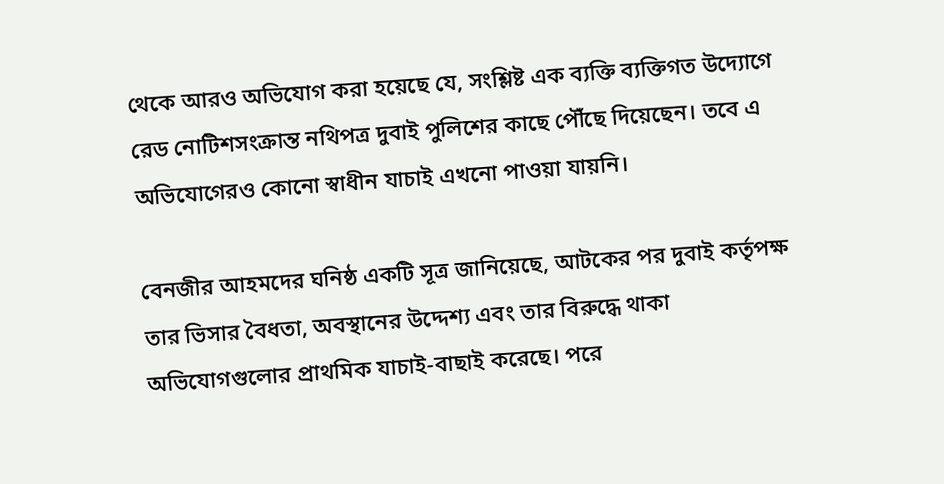থেকে আরও অভিযোগ করা হয়েছে যে, সংশ্লিষ্ট এক ব্যক্তি ব্যক্তিগত উদ্যোগে রেড নোটিশসংক্রান্ত নথিপত্র দুবাই পুলিশের কাছে পৌঁছে দিয়েছেন। তবে এ অভিযোগেরও কোনো স্বাধীন যাচাই এখনো পাওয়া যায়নি।

বেনজীর আহমদের ঘনিষ্ঠ একটি সূত্র জানিয়েছে, আটকের পর দুবাই কর্তৃপক্ষ তার ভিসার বৈধতা, অবস্থানের উদ্দেশ্য এবং তার বিরুদ্ধে থাকা অভিযোগগুলোর প্রাথমিক যাচাই-বাছাই করেছে। পরে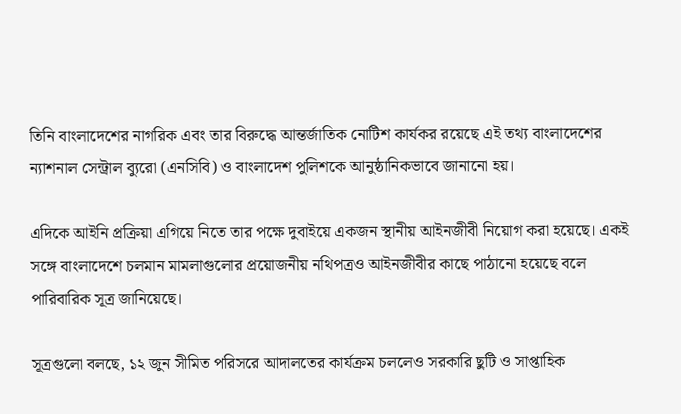তিনি বাংলাদেশের নাগরিক এবং তার বিরুদ্ধে আন্তর্জাতিক নোটিশ কার্যকর রয়েছে এই তথ্য বাংলাদেশের ন্যাশনাল সেন্ট্রাল ব্যুরো (এনসিবি) ও বাংলাদেশ পুলিশকে আনুষ্ঠানিকভাবে জানানো হয়।

এদিকে আইনি প্রক্রিয়া এগিয়ে নিতে তার পক্ষে দুবাইয়ে একজন স্থানীয় আইনজীবী নিয়োগ করা হয়েছে। একই সঙ্গে বাংলাদেশে চলমান মামলাগুলোর প্রয়োজনীয় নথিপত্রও আইনজীবীর কাছে পাঠানো হয়েছে বলে পারিবারিক সূত্র জানিয়েছে।

সূত্রগুলো বলছে, ১২ জুন সীমিত পরিসরে আদালতের কার্যক্রম চললেও সরকারি ছুটি ও সাপ্তাহিক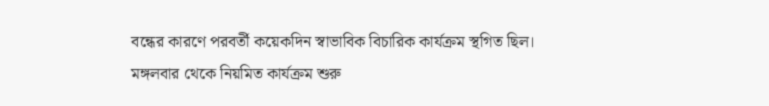বন্ধের কারণে পরবর্তী কয়েকদিন স্বাভাবিক বিচারিক কার্যক্রম স্থগিত ছিল। মঙ্গলবার থেকে নিয়মিত কার্যক্রম শুরু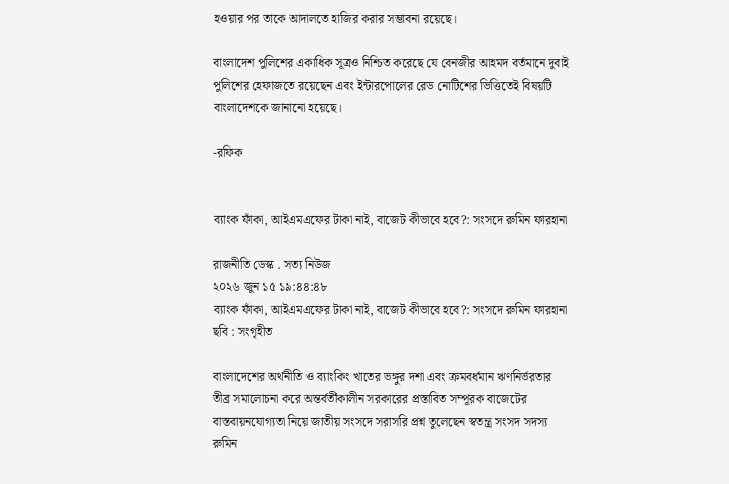হওয়ার পর তাকে আদালতে হাজির করার সম্ভাবনা রয়েছে।

বাংলাদেশ পুলিশের একাধিক সূত্রও নিশ্চিত করেছে যে বেনজীর আহমদ বর্তমানে দুবাই পুলিশের হেফাজতে রয়েছেন এবং ইন্টারপোলের রেড নোটিশের ভিত্তিতেই বিষয়টি বাংলাদেশকে জানানো হয়েছে।

-রফিক


ব্যাংক ফাঁকা, আইএমএফের টাকা নাই, বাজেট কীভাবে হবে?: সংসদে রুমিন ফারহানা

রাজনীতি ডেস্ক . সত্য নিউজ
২০২৬ জুন ১৫ ১৯:৪৪:৪৮
ব্যাংক ফাঁকা, আইএমএফের টাকা নাই, বাজেট কীভাবে হবে?: সংসদে রুমিন ফারহানা
ছবি : সংগৃহীত

বাংলাদেশের অর্থনীতি ও ব্যাংকিং খাতের ভঙ্গুর দশা এবং ক্রমবর্ধমান ঋণনির্ভরতার তীব্র সমালোচনা করে অন্তর্বর্তীকালীন সরকারের প্রস্তাবিত সম্পূরক বাজেটের বাস্তবায়নযোগ্যতা নিয়ে জাতীয় সংসদে সরাসরি প্রশ্ন তুলেছেন স্বতন্ত্র সংসদ সদস্য রুমিন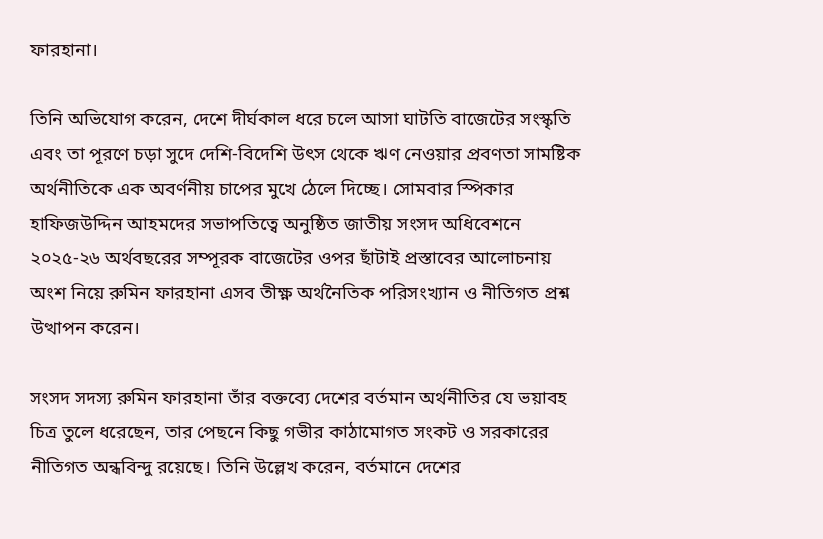ফারহানা।

তিনি অভিযোগ করেন, দেশে দীর্ঘকাল ধরে চলে আসা ঘাটতি বাজেটের সংস্কৃতি এবং তা পূরণে চড়া সুদে দেশি-বিদেশি উৎস থেকে ঋণ নেওয়ার প্রবণতা সামষ্টিক অর্থনীতিকে এক অবর্ণনীয় চাপের মুখে ঠেলে দিচ্ছে। সোমবার স্পিকার হাফিজউদ্দিন আহমদের সভাপতিত্বে অনুষ্ঠিত জাতীয় সংসদ অধিবেশনে ২০২৫-২৬ অর্থবছরের সম্পূরক বাজেটের ওপর ছাঁটাই প্রস্তাবের আলোচনায় অংশ নিয়ে রুমিন ফারহানা এসব তীক্ষ্ণ অর্থনৈতিক পরিসংখ্যান ও নীতিগত প্রশ্ন উত্থাপন করেন।

সংসদ সদস্য রুমিন ফারহানা তাঁর বক্তব্যে দেশের বর্তমান অর্থনীতির যে ভয়াবহ চিত্র তুলে ধরেছেন, তার পেছনে কিছু গভীর কাঠামোগত সংকট ও সরকারের নীতিগত অন্ধবিন্দু রয়েছে। তিনি উল্লেখ করেন, বর্তমানে দেশের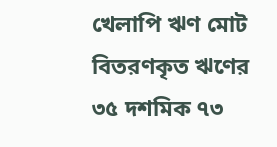খেলাপি ঋণ মোট বিতরণকৃত ঋণের ৩৫ দশমিক ৭৩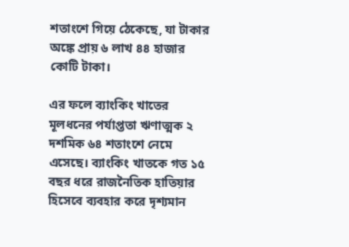শতাংশে গিয়ে ঠেকেছে, যা টাকার অঙ্কে প্রায় ৬ লাখ ৪৪ হাজার কোটি টাকা।

এর ফলে ব্যাংকিং খাতের মূলধনের পর্যাপ্ততা ঋণাত্মক ২ দশমিক ৬৪ শতাংশে নেমে এসেছে। ব্যাংকিং খাতকে গত ১৫ বছর ধরে রাজনৈতিক হাতিয়ার হিসেবে ব্যবহার করে দৃশ্যমান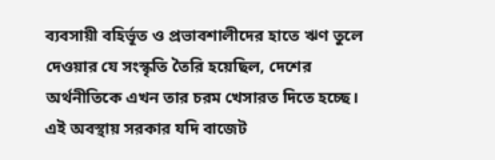ব্যবসায়ী বহির্ভূত ও প্রভাবশালীদের হাতে ঋণ তুলে দেওয়ার যে সংস্কৃতি তৈরি হয়েছিল, দেশের অর্থনীতিকে এখন তার চরম খেসারত দিতে হচ্ছে। এই অবস্থায় সরকার যদি বাজেট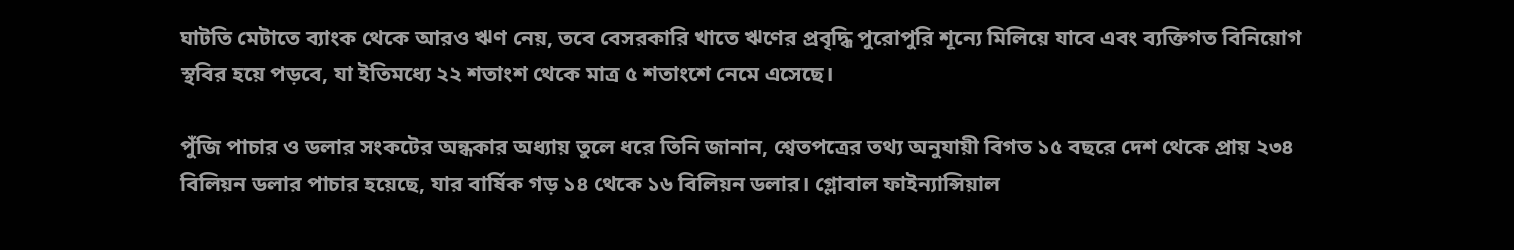ঘাটতি মেটাতে ব্যাংক থেকে আরও ঋণ নেয়, তবে বেসরকারি খাতে ঋণের প্রবৃদ্ধি পুরোপুরি শূন্যে মিলিয়ে যাবে এবং ব্যক্তিগত বিনিয়োগ স্থবির হয়ে পড়বে, যা ইতিমধ্যে ২২ শতাংশ থেকে মাত্র ৫ শতাংশে নেমে এসেছে।

পুঁজি পাচার ও ডলার সংকটের অন্ধকার অধ্যায় তুলে ধরে তিনি জানান, শ্বেতপত্রের তথ্য অনুযায়ী বিগত ১৫ বছরে দেশ থেকে প্রায় ২৩৪ বিলিয়ন ডলার পাচার হয়েছে, যার বার্ষিক গড় ১৪ থেকে ১৬ বিলিয়ন ডলার। গ্লোবাল ফাইন্যান্সিয়াল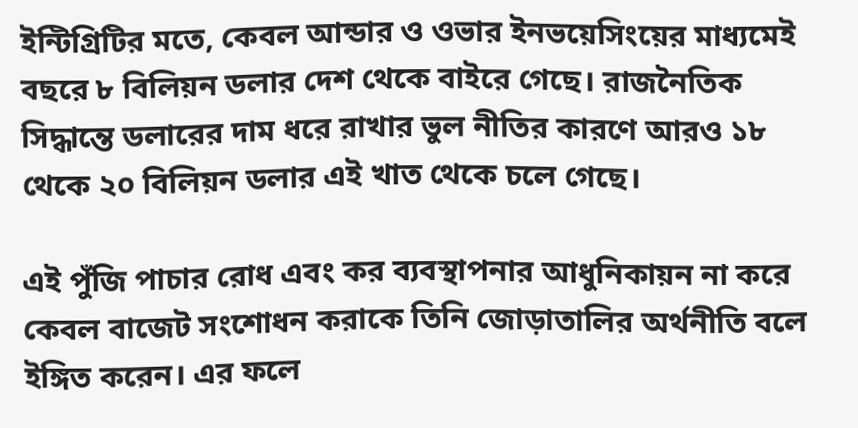ইন্টিগ্রিটির মতে, কেবল আন্ডার ও ওভার ইনভয়েসিংয়ের মাধ্যমেই বছরে ৮ বিলিয়ন ডলার দেশ থেকে বাইরে গেছে। রাজনৈতিক সিদ্ধান্তে ডলারের দাম ধরে রাখার ভুল নীতির কারণে আরও ১৮ থেকে ২০ বিলিয়ন ডলার এই খাত থেকে চলে গেছে।

এই পুঁজি পাচার রোধ এবং কর ব্যবস্থাপনার আধুনিকায়ন না করে কেবল বাজেট সংশোধন করাকে তিনি জোড়াতালির অর্থনীতি বলে ইঙ্গিত করেন। এর ফলে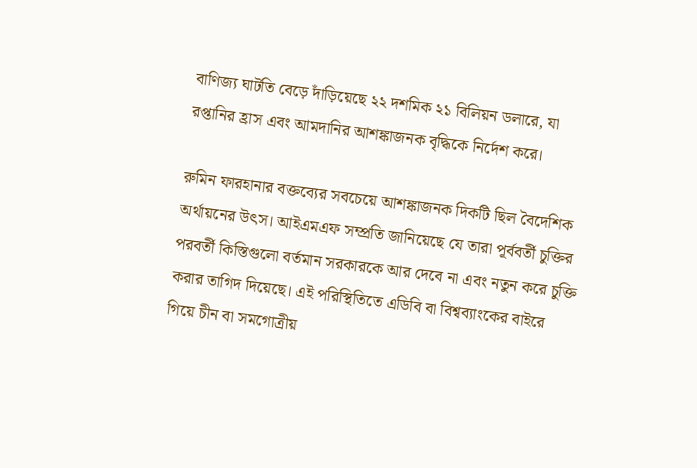বাণিজ্য ঘাটতি বেড়ে দাঁড়িয়েছে ২২ দশমিক ২১ বিলিয়ন ডলারে, যা রপ্তানির হ্রাস এবং আমদানির আশঙ্কাজনক বৃদ্ধিকে নির্দেশ করে।

রুমিন ফারহানার বক্তব্যের সবচেয়ে আশঙ্কাজনক দিকটি ছিল বৈদেশিক অর্থায়নের উৎস। আইএমএফ সম্প্রতি জানিয়েছে যে তারা পূর্ববর্তী চুক্তির পরবর্তী কিস্তিগুলো বর্তমান সরকারকে আর দেবে না এবং নতুন করে চুক্তি করার তাগিদ দিয়েছে। এই পরিস্থিতিতে এডিবি বা বিশ্বব্যাংকের বাইরে গিয়ে চীন বা সমগোত্রীয়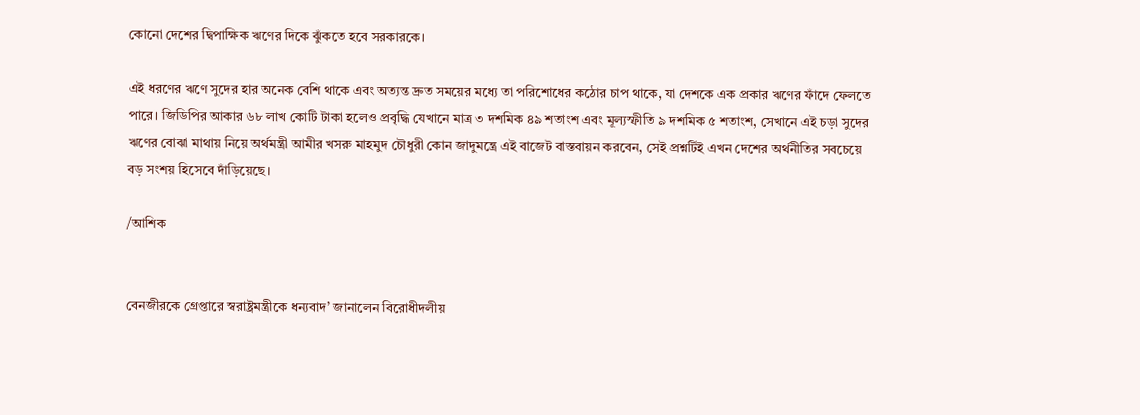কোনো দেশের দ্বিপাক্ষিক ঋণের দিকে ঝুঁকতে হবে সরকারকে।

এই ধরণের ঋণে সুদের হার অনেক বেশি থাকে এবং অত্যন্ত দ্রুত সময়ের মধ্যে তা পরিশোধের কঠোর চাপ থাকে, যা দেশকে এক প্রকার ঋণের ফাঁদে ফেলতে পারে। জিডিপির আকার ৬৮ লাখ কোটি টাকা হলেও প্রবৃদ্ধি যেখানে মাত্র ৩ দশমিক ৪৯ শতাংশ এবং মূল্যস্ফীতি ৯ দশমিক ৫ শতাংশ, সেখানে এই চড়া সুদের ঋণের বোঝা মাথায় নিয়ে অর্থমন্ত্রী আমীর খসরু মাহমুদ চৌধুরী কোন জাদুমন্ত্রে এই বাজেট বাস্তবায়ন করবেন, সেই প্রশ্নটিই এখন দেশের অর্থনীতির সবচেয়ে বড় সংশয় হিসেবে দাঁড়িয়েছে।

/আশিক


বেনজীরকে গ্রেপ্তারে স্বরাষ্ট্রমন্ত্রীকে ধন্যবাদ’ জানালেন বিরোধীদলীয়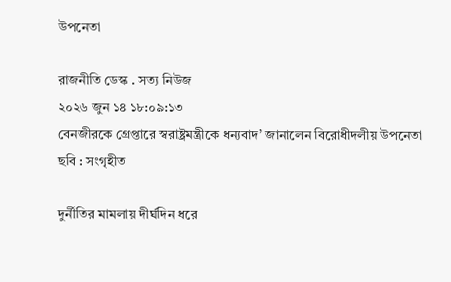উপনেতা

রাজনীতি ডেস্ক . সত্য নিউজ
২০২৬ জুন ১৪ ১৮:০৯:১৩
বেনজীরকে গ্রেপ্তারে স্বরাষ্ট্রমন্ত্রীকে ধন্যবাদ’ জানালেন বিরোধীদলীয় উপনেতা
ছবি : সংগৃহীত

দুর্নীতির মামলায় দীর্ঘদিন ধরে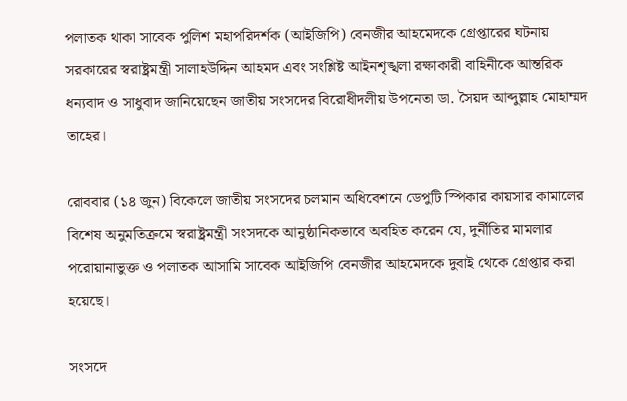পলাতক থাকা সাবেক পুলিশ মহাপরিদর্শক (আইজিপি) বেনজীর আহমেদকে গ্রেপ্তারের ঘটনায় সরকারের স্বরাষ্ট্রমন্ত্রী সালাহউদ্দিন আহমদ এবং সংশ্লিষ্ট আইনশৃঙ্খলা রক্ষাকারী বাহিনীকে আন্তরিক ধন্যবাদ ও সাধুবাদ জানিয়েছেন জাতীয় সংসদের বিরোধীদলীয় উপনেতা ডা. সৈয়দ আব্দুল্লাহ মোহাম্মদ তাহের।

রোববার (১৪ জুন) বিকেলে জাতীয় সংসদের চলমান অধিবেশনে ডেপুটি স্পিকার কায়সার কামালের বিশেষ অনুমতিক্রমে স্বরাষ্ট্রমন্ত্রী সংসদকে আনুষ্ঠানিকভাবে অবহিত করেন যে, দুর্নীতির মামলার পরোয়ানাভুক্ত ও পলাতক আসামি সাবেক আইজিপি বেনজীর আহমেদকে দুবাই থেকে গ্রেপ্তার করা হয়েছে।

সংসদে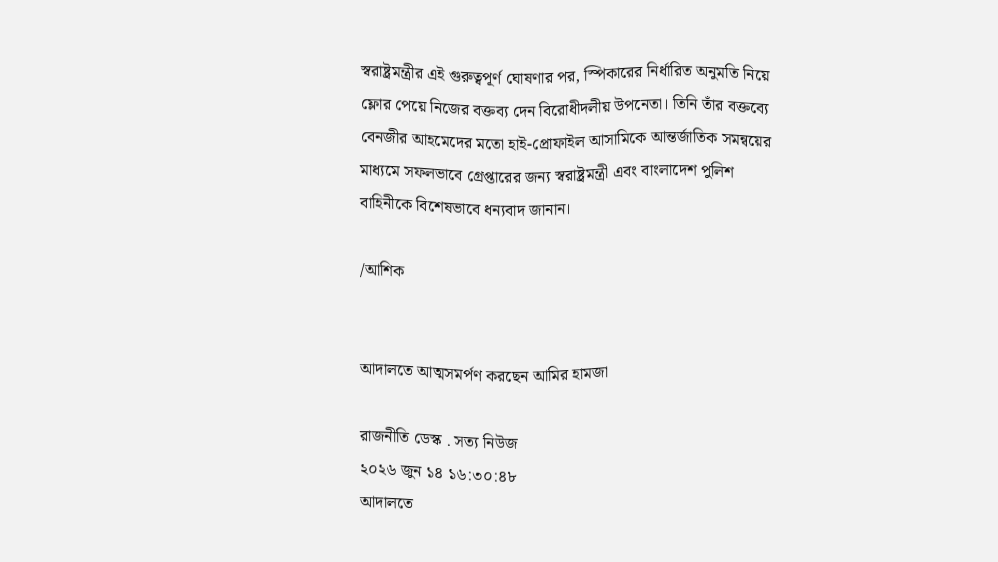স্বরাষ্ট্রমন্ত্রীর এই গুরুত্বপূর্ণ ঘোষণার পর, স্পিকারের নির্ধারিত অনুমতি নিয়ে ফ্লোর পেয়ে নিজের বক্তব্য দেন বিরোধীদলীয় উপনেতা। তিনি তাঁর বক্তব্যে বেনজীর আহমেদের মতো হাই-প্রোফাইল আসামিকে আন্তর্জাতিক সমন্বয়ের মাধ্যমে সফলভাবে গ্রেপ্তারের জন্য স্বরাষ্ট্রমন্ত্রী এবং বাংলাদেশ পুলিশ বাহিনীকে বিশেষভাবে ধন্যবাদ জানান।

/আশিক


আদালতে আত্মসমর্পণ করছেন আমির হামজা

রাজনীতি ডেস্ক . সত্য নিউজ
২০২৬ জুন ১৪ ১৬:৩০:৪৮
আদালতে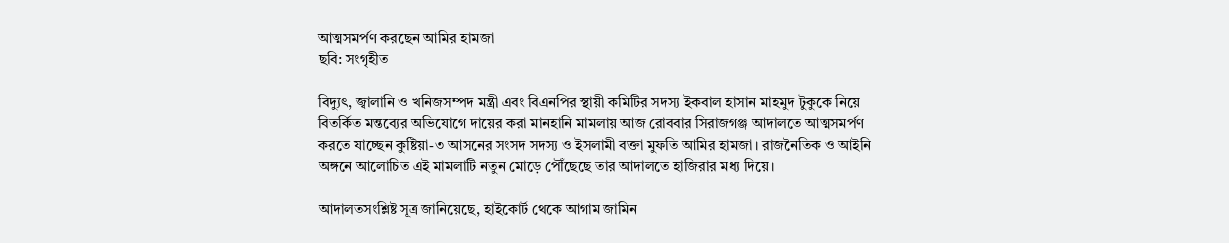আত্মসমর্পণ করছেন আমির হামজা
ছবি: সংগৃহীত

বিদ্যুৎ, জ্বালানি ও খনিজসম্পদ মন্ত্রী এবং বিএনপির স্থায়ী কমিটির সদস্য ইকবাল হাসান মাহমুদ টুকুকে নিয়ে বিতর্কিত মন্তব্যের অভিযোগে দায়ের করা মানহানি মামলায় আজ রোববার সিরাজগঞ্জ আদালতে আত্মসমর্পণ করতে যাচ্ছেন কুষ্টিয়া-৩ আসনের সংসদ সদস্য ও ইসলামী বক্তা মুফতি আমির হামজা। রাজনৈতিক ও আইনি অঙ্গনে আলোচিত এই মামলাটি নতুন মোড়ে পৌঁছেছে তার আদালতে হাজিরার মধ্য দিয়ে।

আদালতসংশ্লিষ্ট সূত্র জানিয়েছে, হাইকোর্ট থেকে আগাম জামিন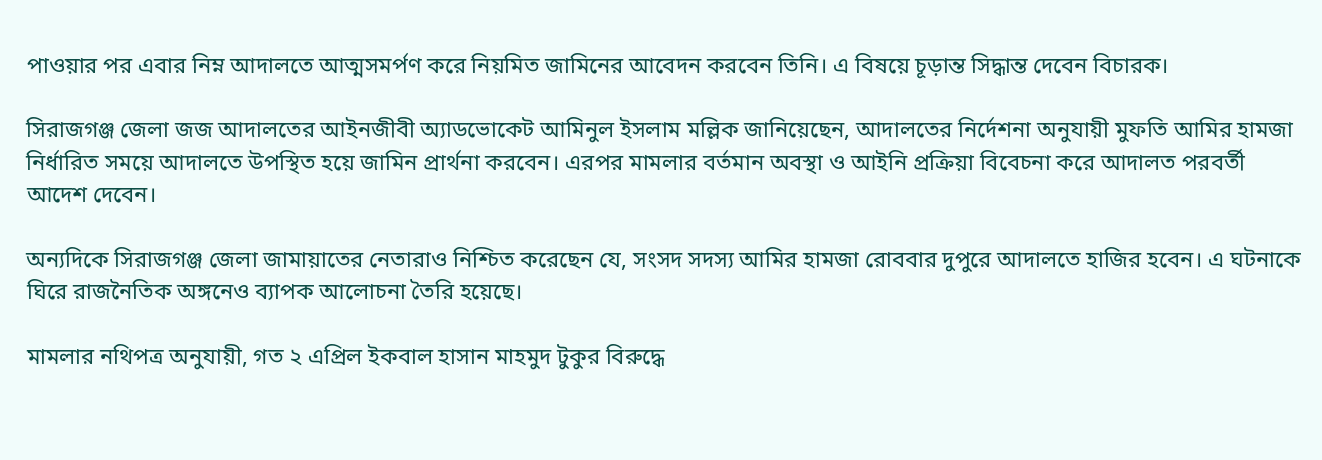পাওয়ার পর এবার নিম্ন আদালতে আত্মসমর্পণ করে নিয়মিত জামিনের আবেদন করবেন তিনি। এ বিষয়ে চূড়ান্ত সিদ্ধান্ত দেবেন বিচারক।

সিরাজগঞ্জ জেলা জজ আদালতের আইনজীবী অ্যাডভোকেট আমিনুল ইসলাম মল্লিক জানিয়েছেন, আদালতের নির্দেশনা অনুযায়ী মুফতি আমির হামজা নির্ধারিত সময়ে আদালতে উপস্থিত হয়ে জামিন প্রার্থনা করবেন। এরপর মামলার বর্তমান অবস্থা ও আইনি প্রক্রিয়া বিবেচনা করে আদালত পরবর্তী আদেশ দেবেন।

অন্যদিকে সিরাজগঞ্জ জেলা জামায়াতের নেতারাও নিশ্চিত করেছেন যে, সংসদ সদস্য আমির হামজা রোববার দুপুরে আদালতে হাজির হবেন। এ ঘটনাকে ঘিরে রাজনৈতিক অঙ্গনেও ব্যাপক আলোচনা তৈরি হয়েছে।

মামলার নথিপত্র অনুযায়ী, গত ২ এপ্রিল ইকবাল হাসান মাহমুদ টুকুর বিরুদ্ধে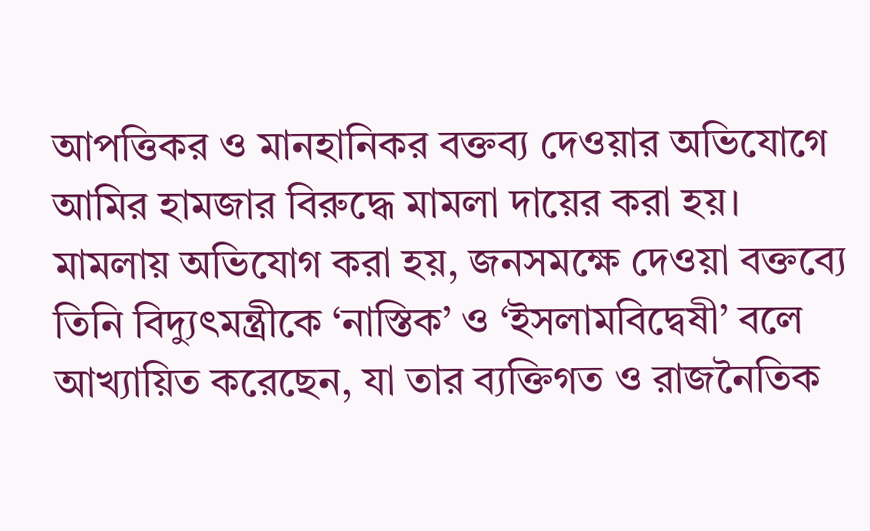আপত্তিকর ও মানহানিকর বক্তব্য দেওয়ার অভিযোগে আমির হামজার বিরুদ্ধে মামলা দায়ের করা হয়। মামলায় অভিযোগ করা হয়, জনসমক্ষে দেওয়া বক্তব্যে তিনি বিদ্যুৎমন্ত্রীকে ‘নাস্তিক’ ও ‘ইসলামবিদ্বেষী’ বলে আখ্যায়িত করেছেন, যা তার ব্যক্তিগত ও রাজনৈতিক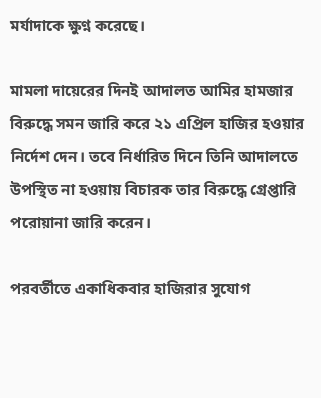মর্যাদাকে ক্ষুণ্ন করেছে।

মামলা দায়েরের দিনই আদালত আমির হামজার বিরুদ্ধে সমন জারি করে ২১ এপ্রিল হাজির হওয়ার নির্দেশ দেন। তবে নির্ধারিত দিনে তিনি আদালতে উপস্থিত না হওয়ায় বিচারক তার বিরুদ্ধে গ্রেপ্তারি পরোয়ানা জারি করেন।

পরবর্তীতে একাধিকবার হাজিরার সুযোগ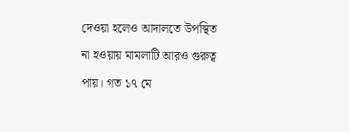দেওয়া হলেও আদালতে উপস্থিত না হওয়ায় মামলাটি আরও গুরুত্ব পায়। গত ১৭ মে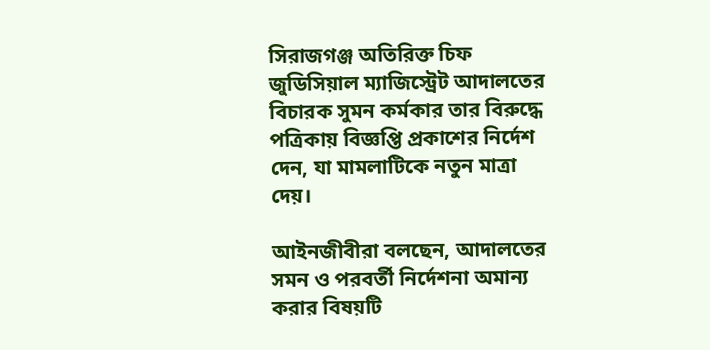সিরাজগঞ্জ অতিরিক্ত চিফ জুডিসিয়াল ম্যাজিস্ট্রেট আদালতের বিচারক সুমন কর্মকার তার বিরুদ্ধে পত্রিকায় বিজ্ঞপ্তি প্রকাশের নির্দেশ দেন, যা মামলাটিকে নতুন মাত্রা দেয়।

আইনজীবীরা বলছেন, আদালতের সমন ও পরবর্তী নির্দেশনা অমান্য করার বিষয়টি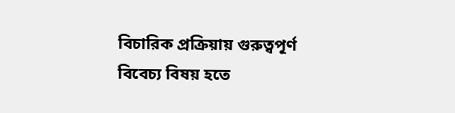বিচারিক প্রক্রিয়ায় গুরুত্বপূর্ণ বিবেচ্য বিষয় হতে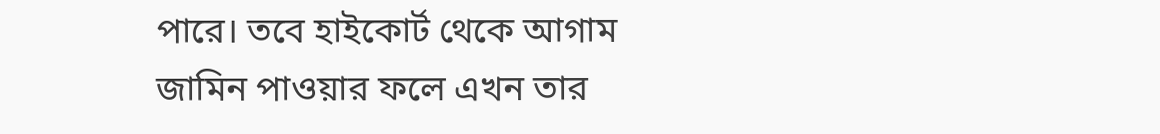পারে। তবে হাইকোর্ট থেকে আগাম জামিন পাওয়ার ফলে এখন তার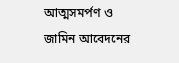আত্মসমর্পণ ও জামিন আবেদনের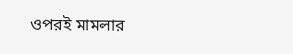ওপরই মামলার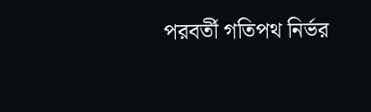পরবর্তী গতিপথ নির্ভর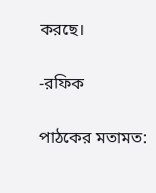করছে।

-রফিক

পাঠকের মতামত: